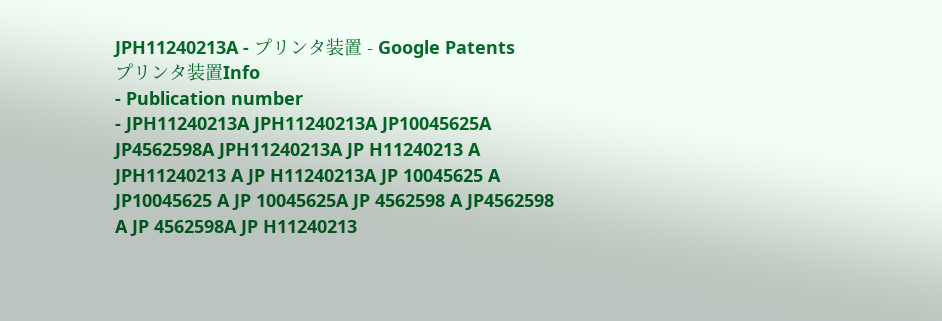JPH11240213A - プリンタ装置 - Google Patents
プリンタ装置Info
- Publication number
- JPH11240213A JPH11240213A JP10045625A JP4562598A JPH11240213A JP H11240213 A JPH11240213 A JP H11240213A JP 10045625 A JP10045625 A JP 10045625A JP 4562598 A JP4562598 A JP 4562598A JP H11240213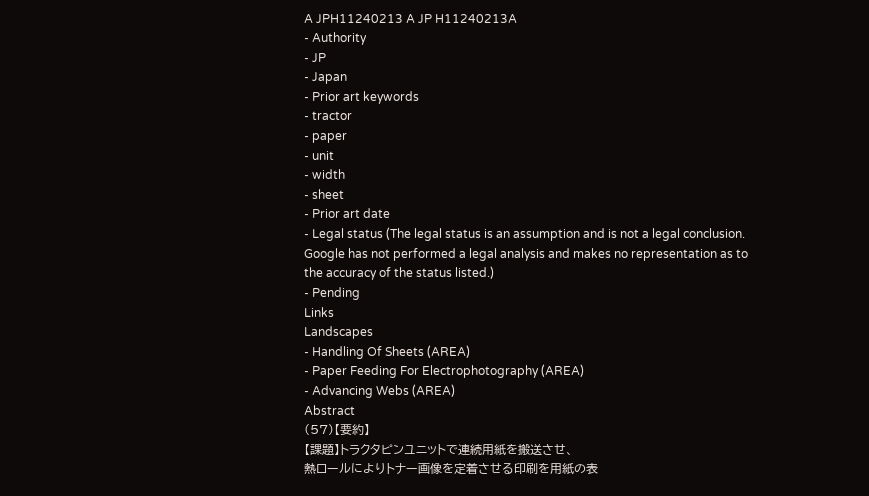A JPH11240213 A JP H11240213A
- Authority
- JP
- Japan
- Prior art keywords
- tractor
- paper
- unit
- width
- sheet
- Prior art date
- Legal status (The legal status is an assumption and is not a legal conclusion. Google has not performed a legal analysis and makes no representation as to the accuracy of the status listed.)
- Pending
Links
Landscapes
- Handling Of Sheets (AREA)
- Paper Feeding For Electrophotography (AREA)
- Advancing Webs (AREA)
Abstract
(57)【要約】
【課題】トラクタピンユニットで連続用紙を搬送させ、
熱ロールによりトナー画像を定着させる印刷を用紙の表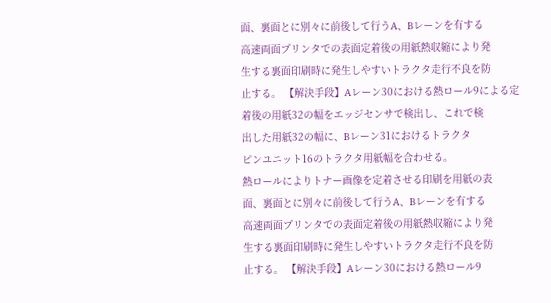面、裏面とに別々に前後して行うA、Bレーンを有する
高速両面プリンタでの表面定着後の用紙熱収縮により発
生する裏面印刷時に発生しやすいトラクタ走行不良を防
止する。 【解決手段】Aレーン30における熱ロール9による定
着後の用紙32の幅をエッジセンサで検出し、これで検
出した用紙32の幅に、Bレーン31におけるトラクタ
ピンユニット16のトラクタ用紙幅を合わせる。
熱ロールによりトナー画像を定着させる印刷を用紙の表
面、裏面とに別々に前後して行うA、Bレーンを有する
高速両面プリンタでの表面定着後の用紙熱収縮により発
生する裏面印刷時に発生しやすいトラクタ走行不良を防
止する。 【解決手段】Aレーン30における熱ロール9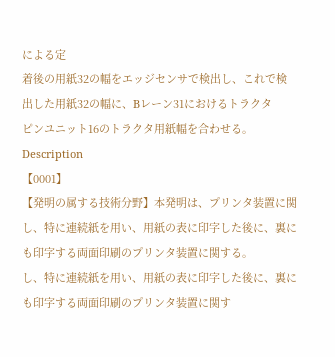による定
着後の用紙32の幅をエッジセンサで検出し、これで検
出した用紙32の幅に、Bレーン31におけるトラクタ
ピンユニット16のトラクタ用紙幅を合わせる。
Description
【0001】
【発明の属する技術分野】本発明は、プリンタ装置に関
し、特に連続紙を用い、用紙の表に印字した後に、裏に
も印字する両面印刷のプリンタ装置に関する。
し、特に連続紙を用い、用紙の表に印字した後に、裏に
も印字する両面印刷のプリンタ装置に関す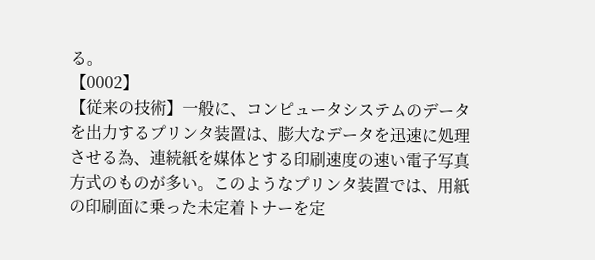る。
【0002】
【従来の技術】一般に、コンピュータシステムのデータ
を出力するプリンタ装置は、膨大なデータを迅速に処理
させる為、連続紙を媒体とする印刷速度の速い電子写真
方式のものが多い。このようなプリンタ装置では、用紙
の印刷面に乗った未定着トナーを定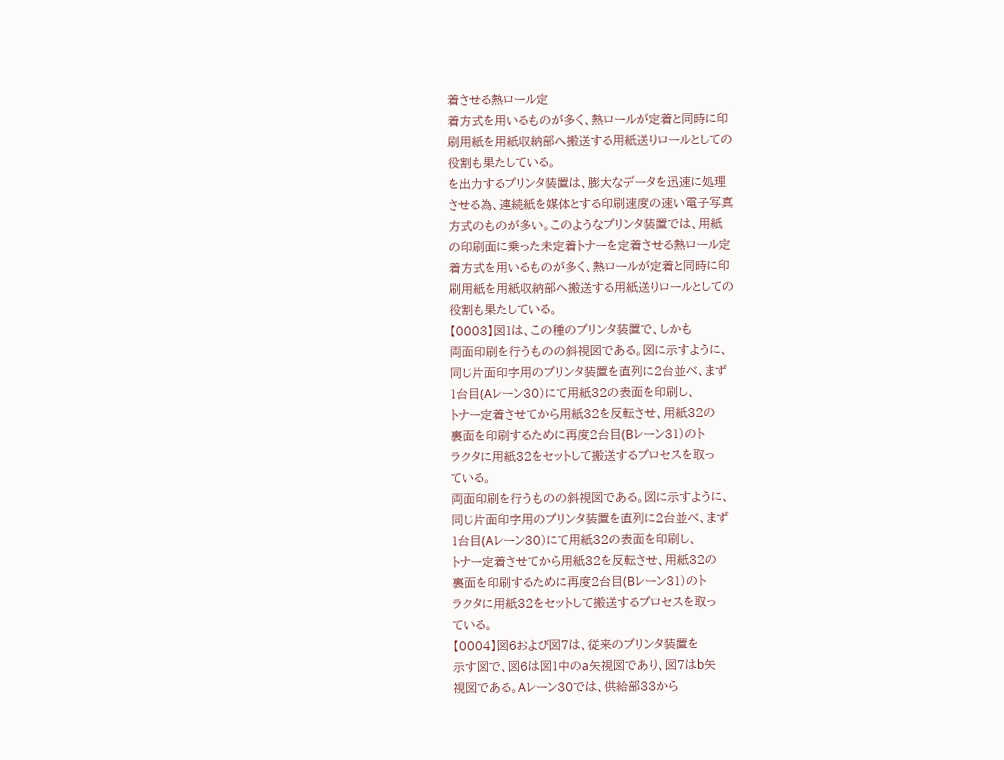着させる熱ロール定
着方式を用いるものが多く、熱ロールが定着と同時に印
刷用紙を用紙収納部へ搬送する用紙送りロールとしての
役割も果たしている。
を出力するプリンタ装置は、膨大なデータを迅速に処理
させる為、連続紙を媒体とする印刷速度の速い電子写真
方式のものが多い。このようなプリンタ装置では、用紙
の印刷面に乗った未定着トナーを定着させる熱ロール定
着方式を用いるものが多く、熱ロールが定着と同時に印
刷用紙を用紙収納部へ搬送する用紙送りロールとしての
役割も果たしている。
【0003】図1は、この種のプリンタ装置で、しかも
両面印刷を行うものの斜視図である。図に示すように、
同じ片面印字用のプリンタ装置を直列に2台並べ、まず
1台目(Aレーン30)にて用紙32の表面を印刷し、
トナー定着させてから用紙32を反転させ、用紙32の
裏面を印刷するために再度2台目(Bレーン31)のト
ラクタに用紙32をセットして搬送するプロセスを取っ
ている。
両面印刷を行うものの斜視図である。図に示すように、
同じ片面印字用のプリンタ装置を直列に2台並べ、まず
1台目(Aレーン30)にて用紙32の表面を印刷し、
トナー定着させてから用紙32を反転させ、用紙32の
裏面を印刷するために再度2台目(Bレーン31)のト
ラクタに用紙32をセットして搬送するプロセスを取っ
ている。
【0004】図6および図7は、従来のプリンタ装置を
示す図で、図6は図1中のa矢視図であり、図7はb矢
視図である。Aレーン30では、供給部33から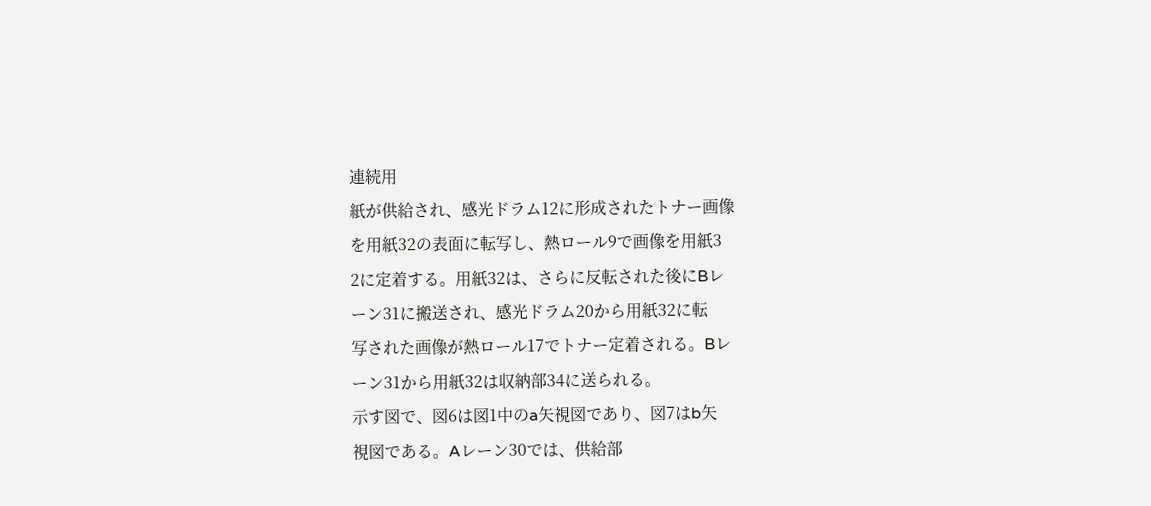連続用
紙が供給され、感光ドラム12に形成されたトナー画像
を用紙32の表面に転写し、熱ロール9で画像を用紙3
2に定着する。用紙32は、さらに反転された後にBレ
ーン31に搬送され、感光ドラム20から用紙32に転
写された画像が熱ロール17でトナー定着される。Bレ
ーン31から用紙32は収納部34に送られる。
示す図で、図6は図1中のa矢視図であり、図7はb矢
視図である。Aレーン30では、供給部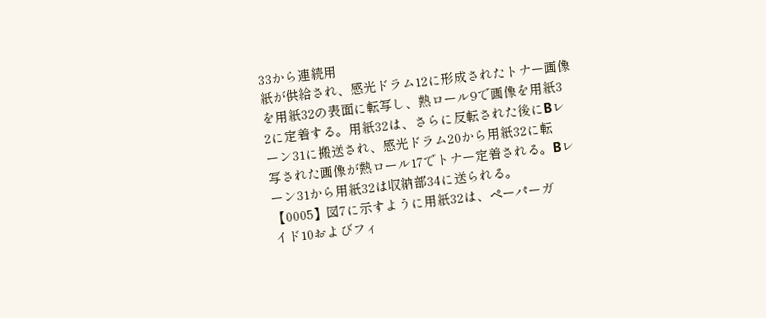33から連続用
紙が供給され、感光ドラム12に形成されたトナー画像
を用紙32の表面に転写し、熱ロール9で画像を用紙3
2に定着する。用紙32は、さらに反転された後にBレ
ーン31に搬送され、感光ドラム20から用紙32に転
写された画像が熱ロール17でトナー定着される。Bレ
ーン31から用紙32は収納部34に送られる。
【0005】図7に示すように用紙32は、ペーパーガ
イド10およびフィ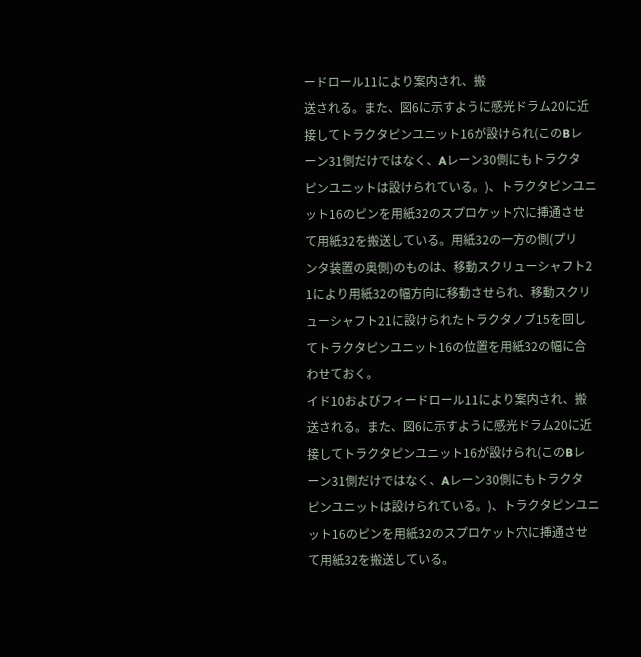ードロール11により案内され、搬
送される。また、図6に示すように感光ドラム20に近
接してトラクタピンユニット16が設けられ(このBレ
ーン31側だけではなく、Aレーン30側にもトラクタ
ピンユニットは設けられている。)、トラクタピンユニ
ット16のピンを用紙32のスプロケット穴に挿通させ
て用紙32を搬送している。用紙32の一方の側(プリ
ンタ装置の奥側)のものは、移動スクリューシャフト2
1により用紙32の幅方向に移動させられ、移動スクリ
ューシャフト21に設けられたトラクタノブ15を回し
てトラクタピンユニット16の位置を用紙32の幅に合
わせておく。
イド10およびフィードロール11により案内され、搬
送される。また、図6に示すように感光ドラム20に近
接してトラクタピンユニット16が設けられ(このBレ
ーン31側だけではなく、Aレーン30側にもトラクタ
ピンユニットは設けられている。)、トラクタピンユニ
ット16のピンを用紙32のスプロケット穴に挿通させ
て用紙32を搬送している。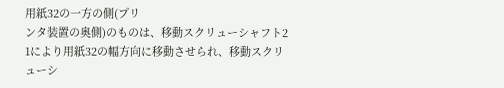用紙32の一方の側(プリ
ンタ装置の奥側)のものは、移動スクリューシャフト2
1により用紙32の幅方向に移動させられ、移動スクリ
ューシ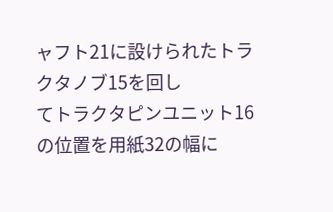ャフト21に設けられたトラクタノブ15を回し
てトラクタピンユニット16の位置を用紙32の幅に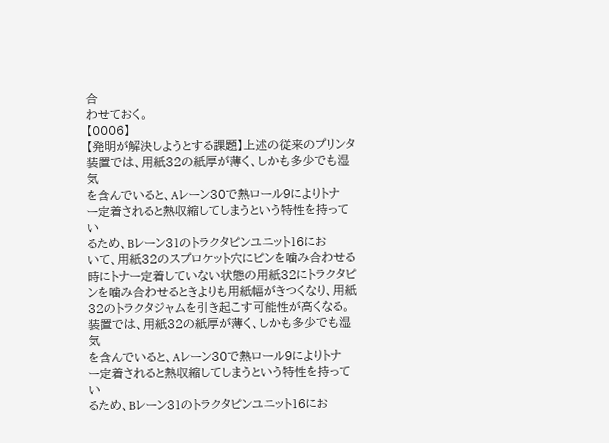合
わせておく。
【0006】
【発明が解決しようとする課題】上述の従来のプリンタ
装置では、用紙32の紙厚が薄く、しかも多少でも湿気
を含んでいると、Aレーン30で熱ロール9によりトナ
ー定着されると熱収縮してしまうという特性を持ってい
るため、Bレーン31のトラクタピンユニット16にお
いて、用紙32のスプロケット穴にピンを噛み合わせる
時にトナー定着していない状態の用紙32にトラクタピ
ンを噛み合わせるときよりも用紙幅がきつくなり、用紙
32のトラクタジャムを引き起こす可能性が高くなる。
装置では、用紙32の紙厚が薄く、しかも多少でも湿気
を含んでいると、Aレーン30で熱ロール9によりトナ
ー定着されると熱収縮してしまうという特性を持ってい
るため、Bレーン31のトラクタピンユニット16にお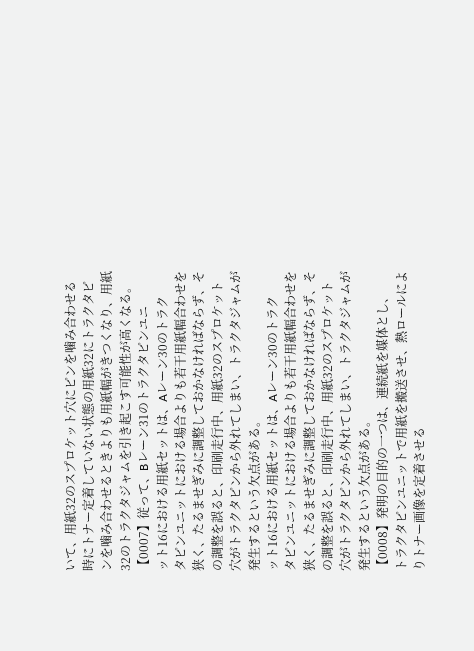いて、用紙32のスプロケット穴にピンを噛み合わせる
時にトナー定着していない状態の用紙32にトラクタピ
ンを噛み合わせるときよりも用紙幅がきつくなり、用紙
32のトラクタジャムを引き起こす可能性が高くなる。
【0007】従って、Bレーン31のトラクタピンユニ
ット16における用紙セットは、Aレーン30のトラク
タピンユニットにおける場合よりも若干用紙幅合わせを
狭く、たるませぎみに調整しておかなければならず、そ
の調整を誤ると、印刷走行中、用紙32のスプロケット
穴がトラクタピンから外れてしまい、トラクタジャムが
発生するという欠点がある。
ット16における用紙セットは、Aレーン30のトラク
タピンユニットにおける場合よりも若干用紙幅合わせを
狭く、たるませぎみに調整しておかなければならず、そ
の調整を誤ると、印刷走行中、用紙32のスプロケット
穴がトラクタピンから外れてしまい、トラクタジャムが
発生するという欠点がある。
【0008】発明の目的の一つは、連続紙を媒体とし、
トラクタピンユニットで用紙を搬送させ、熱ロールによ
りトナー画像を定着させる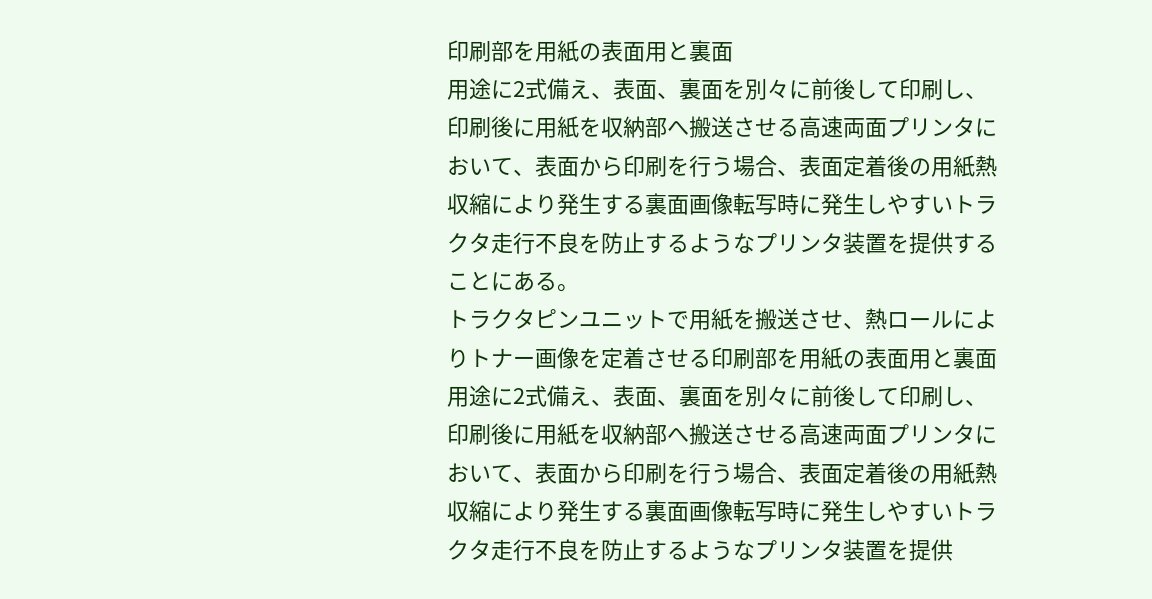印刷部を用紙の表面用と裏面
用途に2式備え、表面、裏面を別々に前後して印刷し、
印刷後に用紙を収納部へ搬送させる高速両面プリンタに
おいて、表面から印刷を行う場合、表面定着後の用紙熱
収縮により発生する裏面画像転写時に発生しやすいトラ
クタ走行不良を防止するようなプリンタ装置を提供する
ことにある。
トラクタピンユニットで用紙を搬送させ、熱ロールによ
りトナー画像を定着させる印刷部を用紙の表面用と裏面
用途に2式備え、表面、裏面を別々に前後して印刷し、
印刷後に用紙を収納部へ搬送させる高速両面プリンタに
おいて、表面から印刷を行う場合、表面定着後の用紙熱
収縮により発生する裏面画像転写時に発生しやすいトラ
クタ走行不良を防止するようなプリンタ装置を提供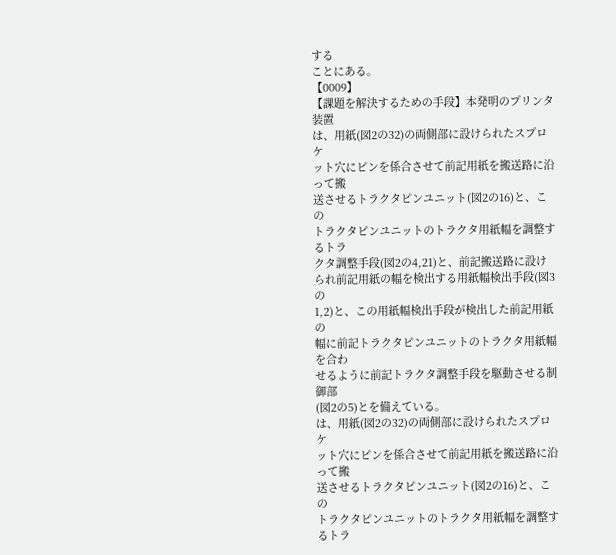する
ことにある。
【0009】
【課題を解決するための手段】本発明のプリンタ装置
は、用紙(図2の32)の両側部に設けられたスプロケ
ット穴にピンを係合させて前記用紙を搬送路に沿って搬
送させるトラクタピンユニット(図2の16)と、この
トラクタピンユニットのトラクタ用紙幅を調整するトラ
クタ調整手段(図2の4,21)と、前記搬送路に設け
られ前記用紙の幅を検出する用紙幅検出手段(図3の
1,2)と、この用紙幅検出手段が検出した前記用紙の
幅に前記トラクタピンユニットのトラクタ用紙幅を合わ
せるように前記トラクタ調整手段を駆動させる制御部
(図2の5)とを備えている。
は、用紙(図2の32)の両側部に設けられたスプロケ
ット穴にピンを係合させて前記用紙を搬送路に沿って搬
送させるトラクタピンユニット(図2の16)と、この
トラクタピンユニットのトラクタ用紙幅を調整するトラ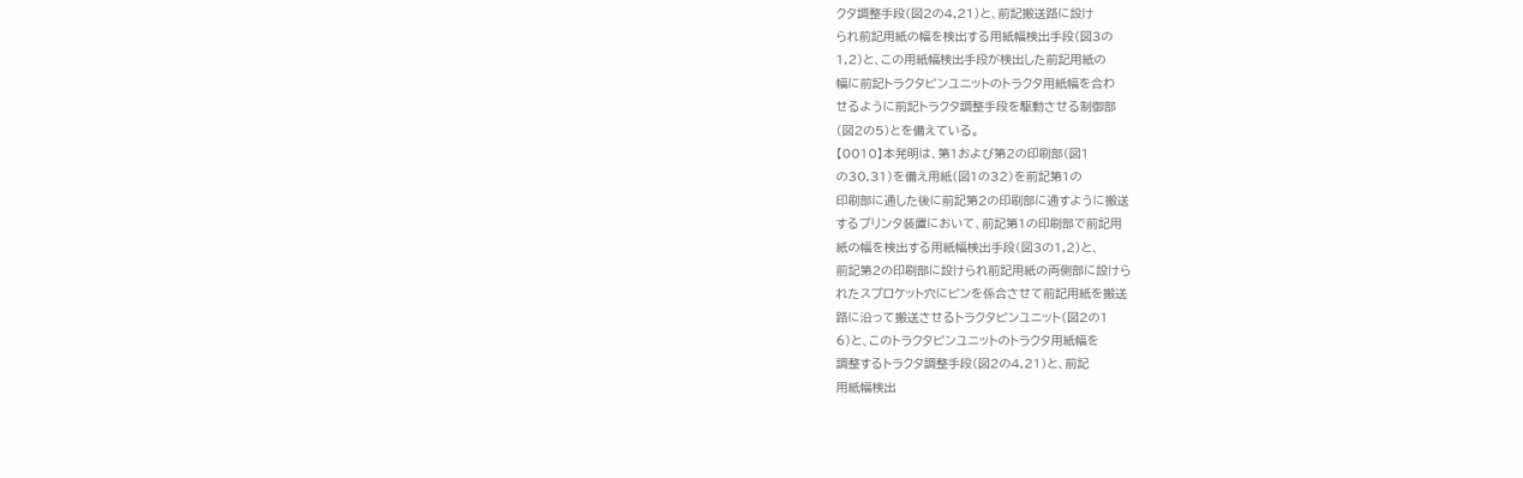クタ調整手段(図2の4,21)と、前記搬送路に設け
られ前記用紙の幅を検出する用紙幅検出手段(図3の
1,2)と、この用紙幅検出手段が検出した前記用紙の
幅に前記トラクタピンユニットのトラクタ用紙幅を合わ
せるように前記トラクタ調整手段を駆動させる制御部
(図2の5)とを備えている。
【0010】本発明は、第1および第2の印刷部(図1
の30,31)を備え用紙(図1の32)を前記第1の
印刷部に通した後に前記第2の印刷部に通すように搬送
するプリンタ装置において、前記第1の印刷部で前記用
紙の幅を検出する用紙幅検出手段(図3の1,2)と、
前記第2の印刷部に設けられ前記用紙の両側部に設けら
れたスプロケット穴にピンを係合させて前記用紙を搬送
路に沿って搬送させるトラクタピンユニット(図2の1
6)と、このトラクタピンユニットのトラクタ用紙幅を
調整するトラクタ調整手段(図2の4,21)と、前記
用紙幅検出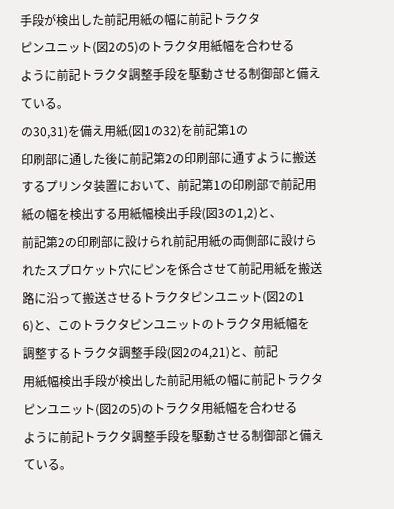手段が検出した前記用紙の幅に前記トラクタ
ピンユニット(図2の5)のトラクタ用紙幅を合わせる
ように前記トラクタ調整手段を駆動させる制御部と備え
ている。
の30,31)を備え用紙(図1の32)を前記第1の
印刷部に通した後に前記第2の印刷部に通すように搬送
するプリンタ装置において、前記第1の印刷部で前記用
紙の幅を検出する用紙幅検出手段(図3の1,2)と、
前記第2の印刷部に設けられ前記用紙の両側部に設けら
れたスプロケット穴にピンを係合させて前記用紙を搬送
路に沿って搬送させるトラクタピンユニット(図2の1
6)と、このトラクタピンユニットのトラクタ用紙幅を
調整するトラクタ調整手段(図2の4,21)と、前記
用紙幅検出手段が検出した前記用紙の幅に前記トラクタ
ピンユニット(図2の5)のトラクタ用紙幅を合わせる
ように前記トラクタ調整手段を駆動させる制御部と備え
ている。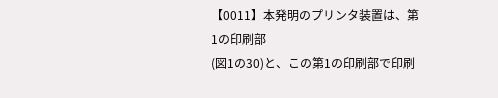【0011】本発明のプリンタ装置は、第1の印刷部
(図1の30)と、この第1の印刷部で印刷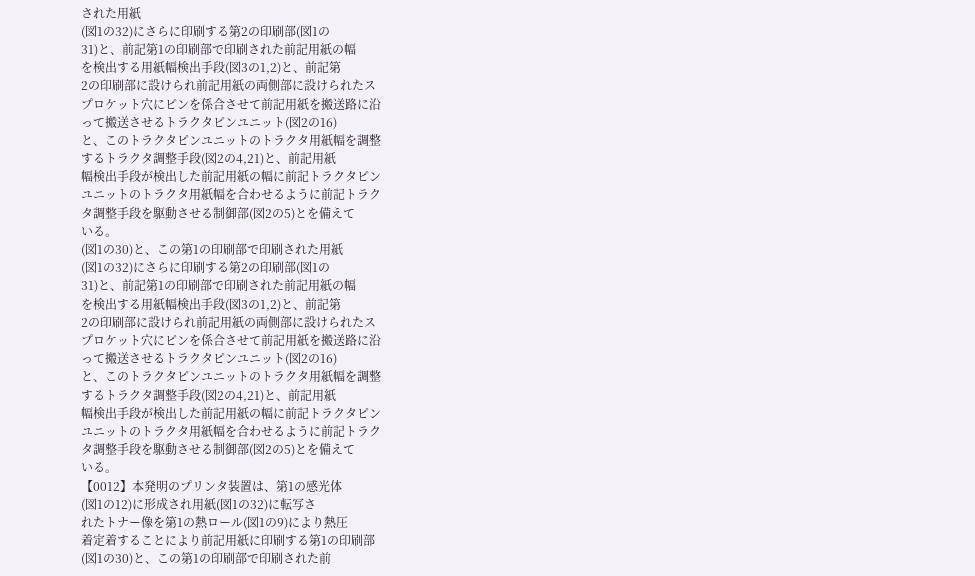された用紙
(図1の32)にさらに印刷する第2の印刷部(図1の
31)と、前記第1の印刷部で印刷された前記用紙の幅
を検出する用紙幅検出手段(図3の1,2)と、前記第
2の印刷部に設けられ前記用紙の両側部に設けられたス
プロケット穴にピンを係合させて前記用紙を搬送路に沿
って搬送させるトラクタピンユニット(図2の16)
と、このトラクタピンユニットのトラクタ用紙幅を調整
するトラクタ調整手段(図2の4,21)と、前記用紙
幅検出手段が検出した前記用紙の幅に前記トラクタピン
ユニットのトラクタ用紙幅を合わせるように前記トラク
タ調整手段を駆動させる制御部(図2の5)とを備えて
いる。
(図1の30)と、この第1の印刷部で印刷された用紙
(図1の32)にさらに印刷する第2の印刷部(図1の
31)と、前記第1の印刷部で印刷された前記用紙の幅
を検出する用紙幅検出手段(図3の1,2)と、前記第
2の印刷部に設けられ前記用紙の両側部に設けられたス
プロケット穴にピンを係合させて前記用紙を搬送路に沿
って搬送させるトラクタピンユニット(図2の16)
と、このトラクタピンユニットのトラクタ用紙幅を調整
するトラクタ調整手段(図2の4,21)と、前記用紙
幅検出手段が検出した前記用紙の幅に前記トラクタピン
ユニットのトラクタ用紙幅を合わせるように前記トラク
タ調整手段を駆動させる制御部(図2の5)とを備えて
いる。
【0012】本発明のプリンタ装置は、第1の感光体
(図1の12)に形成され用紙(図1の32)に転写さ
れたトナー像を第1の熱ロール(図1の9)により熱圧
着定着することにより前記用紙に印刷する第1の印刷部
(図1の30)と、この第1の印刷部で印刷された前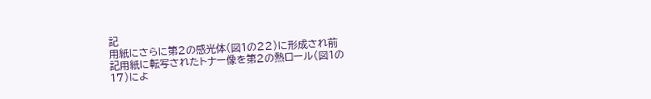記
用紙にさらに第2の感光体(図1の22)に形成され前
記用紙に転写されたトナー像を第2の熱ロール(図1の
17)によ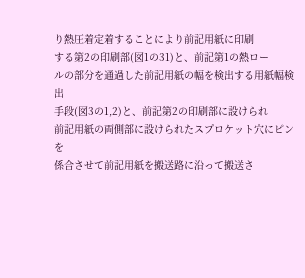り熱圧着定着することにより前記用紙に印刷
する第2の印刷部(図1の31)と、前記第1の熱ロー
ルの部分を通過した前記用紙の幅を検出する用紙幅検出
手段(図3の1,2)と、前記第2の印刷部に設けられ
前記用紙の両側部に設けられたスプロケット穴にピンを
係合させて前記用紙を搬送路に沿って搬送さ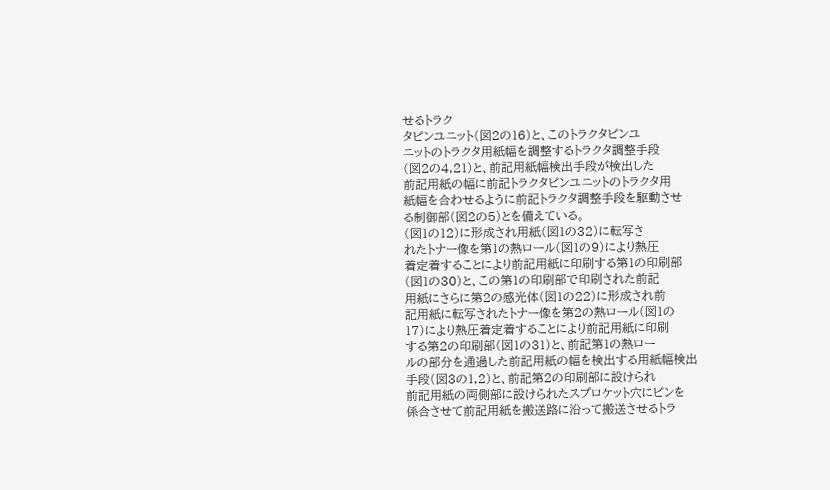せるトラク
タピンユニット(図2の16)と、このトラクタピンユ
ニットのトラクタ用紙幅を調整するトラクタ調整手段
(図2の4,21)と、前記用紙幅検出手段が検出した
前記用紙の幅に前記トラクタピンユニットのトラクタ用
紙幅を合わせるように前記トラクタ調整手段を駆動させ
る制御部(図2の5)とを備えている。
(図1の12)に形成され用紙(図1の32)に転写さ
れたトナー像を第1の熱ロール(図1の9)により熱圧
着定着することにより前記用紙に印刷する第1の印刷部
(図1の30)と、この第1の印刷部で印刷された前記
用紙にさらに第2の感光体(図1の22)に形成され前
記用紙に転写されたトナー像を第2の熱ロール(図1の
17)により熱圧着定着することにより前記用紙に印刷
する第2の印刷部(図1の31)と、前記第1の熱ロー
ルの部分を通過した前記用紙の幅を検出する用紙幅検出
手段(図3の1,2)と、前記第2の印刷部に設けられ
前記用紙の両側部に設けられたスプロケット穴にピンを
係合させて前記用紙を搬送路に沿って搬送させるトラ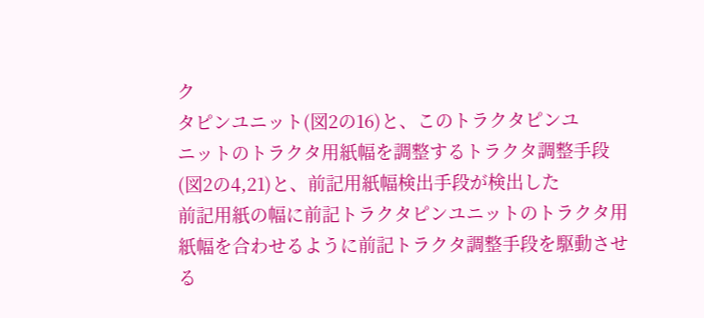ク
タピンユニット(図2の16)と、このトラクタピンユ
ニットのトラクタ用紙幅を調整するトラクタ調整手段
(図2の4,21)と、前記用紙幅検出手段が検出した
前記用紙の幅に前記トラクタピンユニットのトラクタ用
紙幅を合わせるように前記トラクタ調整手段を駆動させ
る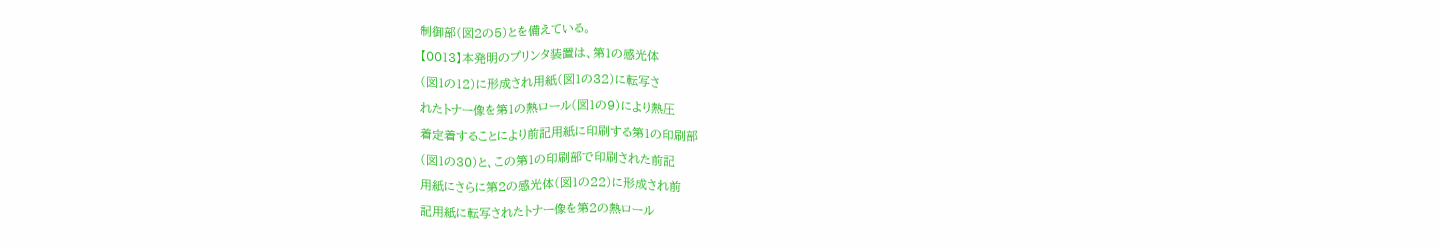制御部(図2の5)とを備えている。
【0013】本発明のプリンタ装置は、第1の感光体
(図1の12)に形成され用紙(図1の32)に転写さ
れたトナー像を第1の熱ロール(図1の9)により熱圧
着定着することにより前記用紙に印刷する第1の印刷部
(図1の30)と、この第1の印刷部で印刷された前記
用紙にさらに第2の感光体(図1の22)に形成され前
記用紙に転写されたトナー像を第2の熱ロール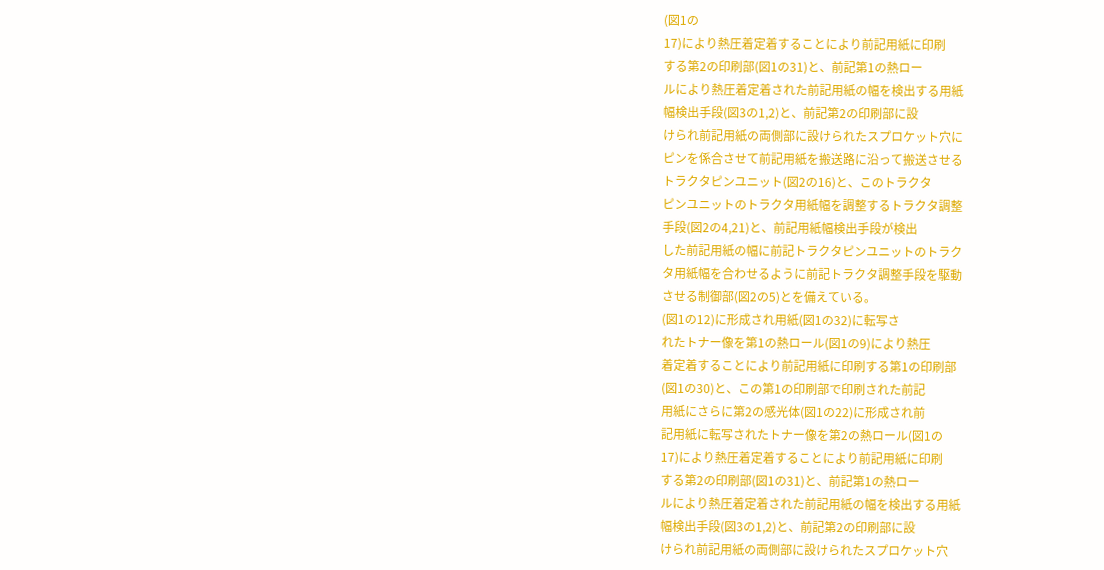(図1の
17)により熱圧着定着することにより前記用紙に印刷
する第2の印刷部(図1の31)と、前記第1の熱ロー
ルにより熱圧着定着された前記用紙の幅を検出する用紙
幅検出手段(図3の1,2)と、前記第2の印刷部に設
けられ前記用紙の両側部に設けられたスプロケット穴に
ピンを係合させて前記用紙を搬送路に沿って搬送させる
トラクタピンユニット(図2の16)と、このトラクタ
ピンユニットのトラクタ用紙幅を調整するトラクタ調整
手段(図2の4,21)と、前記用紙幅検出手段が検出
した前記用紙の幅に前記トラクタピンユニットのトラク
タ用紙幅を合わせるように前記トラクタ調整手段を駆動
させる制御部(図2の5)とを備えている。
(図1の12)に形成され用紙(図1の32)に転写さ
れたトナー像を第1の熱ロール(図1の9)により熱圧
着定着することにより前記用紙に印刷する第1の印刷部
(図1の30)と、この第1の印刷部で印刷された前記
用紙にさらに第2の感光体(図1の22)に形成され前
記用紙に転写されたトナー像を第2の熱ロール(図1の
17)により熱圧着定着することにより前記用紙に印刷
する第2の印刷部(図1の31)と、前記第1の熱ロー
ルにより熱圧着定着された前記用紙の幅を検出する用紙
幅検出手段(図3の1,2)と、前記第2の印刷部に設
けられ前記用紙の両側部に設けられたスプロケット穴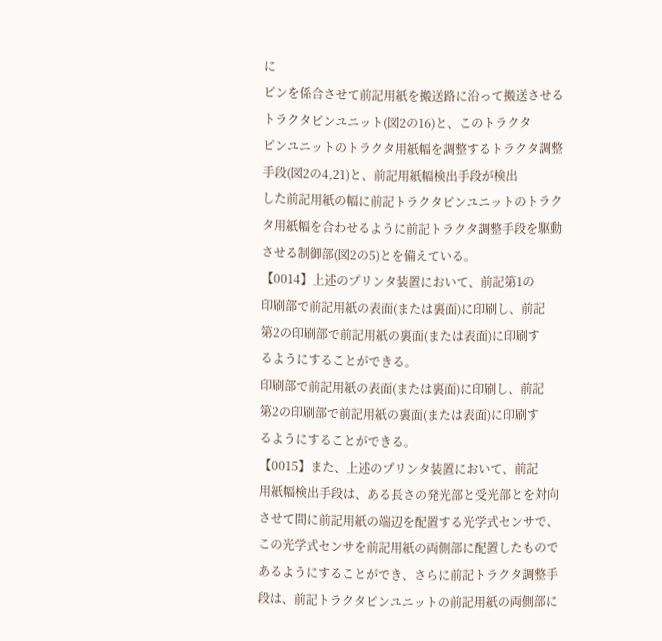に
ピンを係合させて前記用紙を搬送路に沿って搬送させる
トラクタピンユニット(図2の16)と、このトラクタ
ピンユニットのトラクタ用紙幅を調整するトラクタ調整
手段(図2の4,21)と、前記用紙幅検出手段が検出
した前記用紙の幅に前記トラクタピンユニットのトラク
タ用紙幅を合わせるように前記トラクタ調整手段を駆動
させる制御部(図2の5)とを備えている。
【0014】上述のプリンタ装置において、前記第1の
印刷部で前記用紙の表面(または裏面)に印刷し、前記
第2の印刷部で前記用紙の裏面(または表面)に印刷す
るようにすることができる。
印刷部で前記用紙の表面(または裏面)に印刷し、前記
第2の印刷部で前記用紙の裏面(または表面)に印刷す
るようにすることができる。
【0015】また、上述のプリンタ装置において、前記
用紙幅検出手段は、ある長さの発光部と受光部とを対向
させて間に前記用紙の端辺を配置する光学式センサで、
この光学式センサを前記用紙の両側部に配置したもので
あるようにすることができ、さらに前記トラクタ調整手
段は、前記トラクタピンユニットの前記用紙の両側部に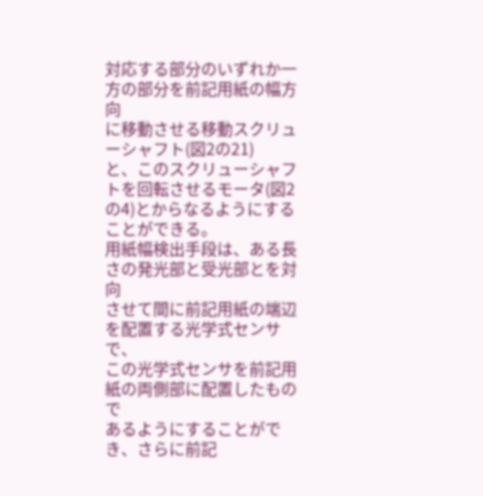対応する部分のいずれか一方の部分を前記用紙の幅方向
に移動させる移動スクリューシャフト(図2の21)
と、このスクリューシャフトを回転させるモータ(図2
の4)とからなるようにすることができる。
用紙幅検出手段は、ある長さの発光部と受光部とを対向
させて間に前記用紙の端辺を配置する光学式センサで、
この光学式センサを前記用紙の両側部に配置したもので
あるようにすることができ、さらに前記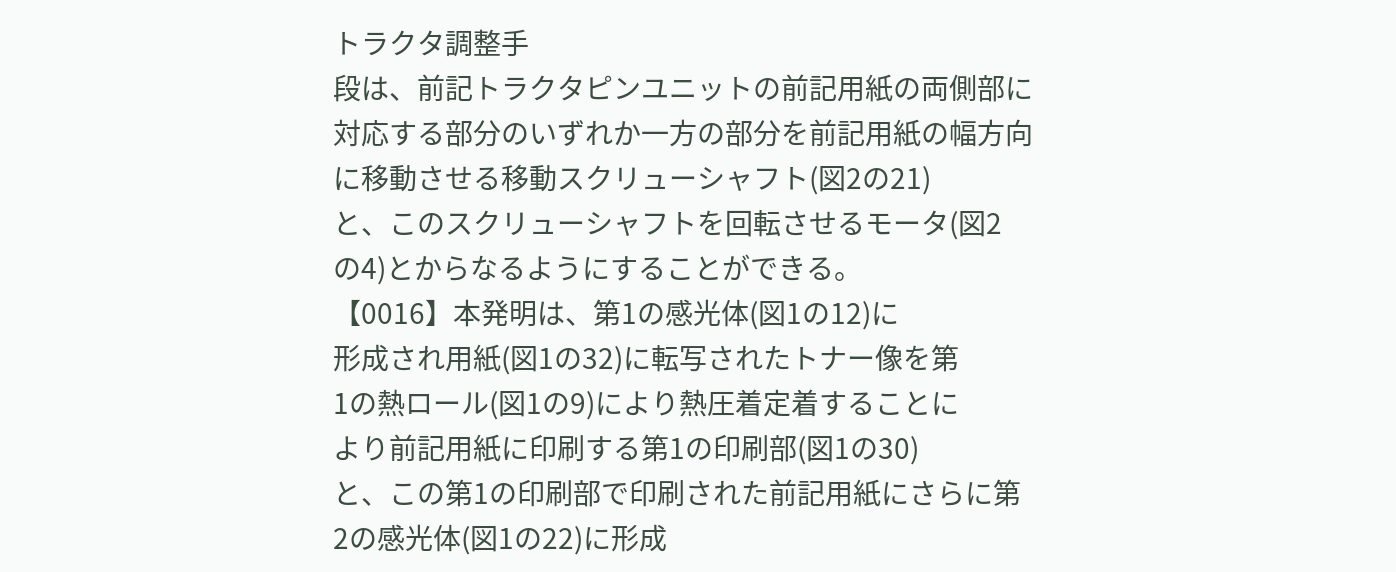トラクタ調整手
段は、前記トラクタピンユニットの前記用紙の両側部に
対応する部分のいずれか一方の部分を前記用紙の幅方向
に移動させる移動スクリューシャフト(図2の21)
と、このスクリューシャフトを回転させるモータ(図2
の4)とからなるようにすることができる。
【0016】本発明は、第1の感光体(図1の12)に
形成され用紙(図1の32)に転写されたトナー像を第
1の熱ロール(図1の9)により熱圧着定着することに
より前記用紙に印刷する第1の印刷部(図1の30)
と、この第1の印刷部で印刷された前記用紙にさらに第
2の感光体(図1の22)に形成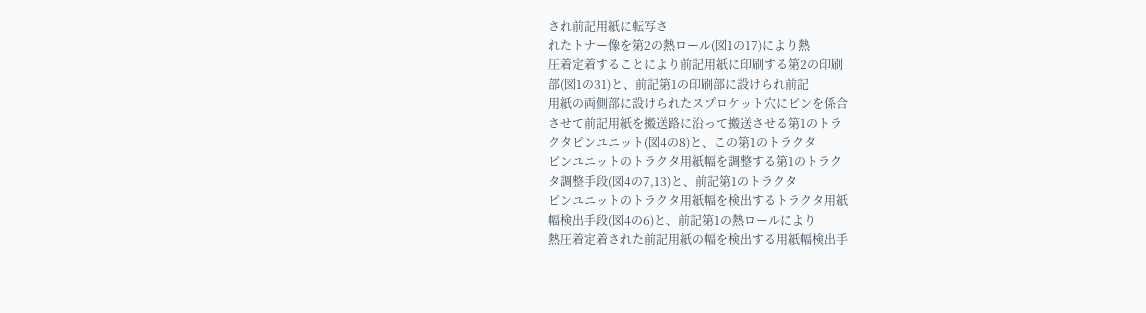され前記用紙に転写さ
れたトナー像を第2の熱ロール(図1の17)により熱
圧着定着することにより前記用紙に印刷する第2の印刷
部(図1の31)と、前記第1の印刷部に設けられ前記
用紙の両側部に設けられたスプロケット穴にピンを係合
させて前記用紙を搬送路に沿って搬送させる第1のトラ
クタピンユニット(図4の8)と、この第1のトラクタ
ピンユニットのトラクタ用紙幅を調整する第1のトラク
タ調整手段(図4の7,13)と、前記第1のトラクタ
ピンユニットのトラクタ用紙幅を検出するトラクタ用紙
幅検出手段(図4の6)と、前記第1の熱ロールにより
熱圧着定着された前記用紙の幅を検出する用紙幅検出手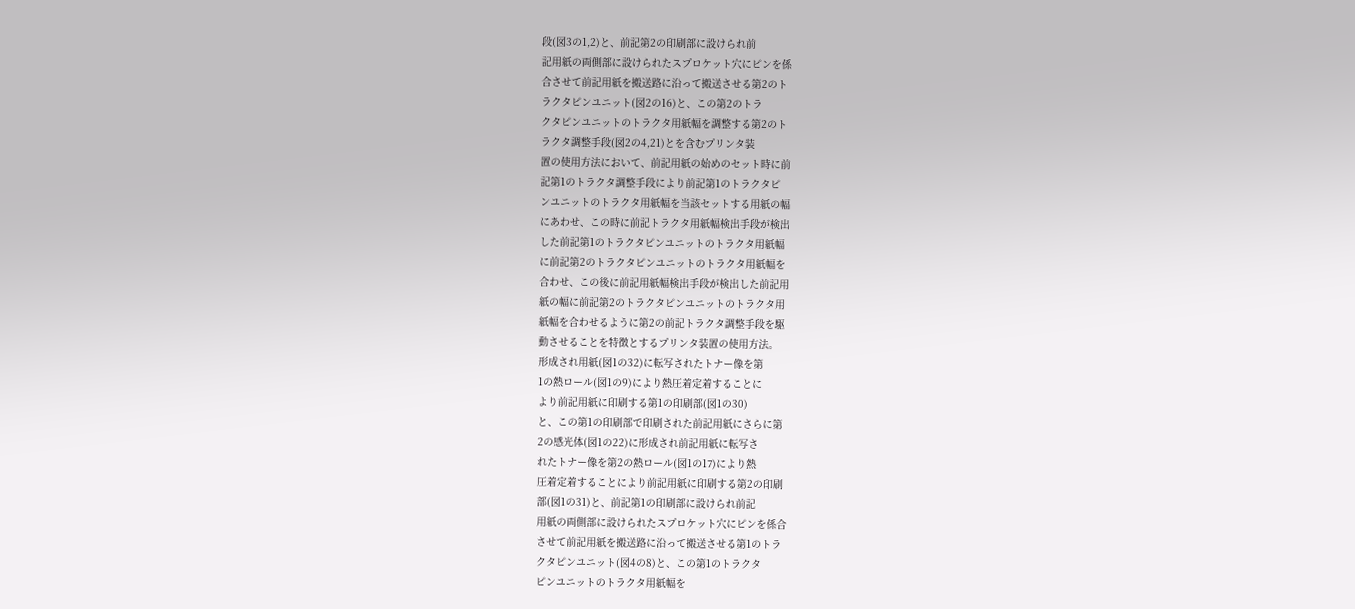段(図3の1,2)と、前記第2の印刷部に設けられ前
記用紙の両側部に設けられたスプロケット穴にピンを係
合させて前記用紙を搬送路に沿って搬送させる第2のト
ラクタピンユニット(図2の16)と、この第2のトラ
クタピンユニットのトラクタ用紙幅を調整する第2のト
ラクタ調整手段(図2の4,21)とを含むプリンタ装
置の使用方法において、前記用紙の始めのセット時に前
記第1のトラクタ調整手段により前記第1のトラクタピ
ンユニットのトラクタ用紙幅を当該セットする用紙の幅
にあわせ、この時に前記トラクタ用紙幅検出手段が検出
した前記第1のトラクタピンユニットのトラクタ用紙幅
に前記第2のトラクタピンユニットのトラクタ用紙幅を
合わせ、この後に前記用紙幅検出手段が検出した前記用
紙の幅に前記第2のトラクタピンユニットのトラクタ用
紙幅を合わせるように第2の前記トラクタ調整手段を駆
動させることを特徴とするプリンタ装置の使用方法。
形成され用紙(図1の32)に転写されたトナー像を第
1の熱ロール(図1の9)により熱圧着定着することに
より前記用紙に印刷する第1の印刷部(図1の30)
と、この第1の印刷部で印刷された前記用紙にさらに第
2の感光体(図1の22)に形成され前記用紙に転写さ
れたトナー像を第2の熱ロール(図1の17)により熱
圧着定着することにより前記用紙に印刷する第2の印刷
部(図1の31)と、前記第1の印刷部に設けられ前記
用紙の両側部に設けられたスプロケット穴にピンを係合
させて前記用紙を搬送路に沿って搬送させる第1のトラ
クタピンユニット(図4の8)と、この第1のトラクタ
ピンユニットのトラクタ用紙幅を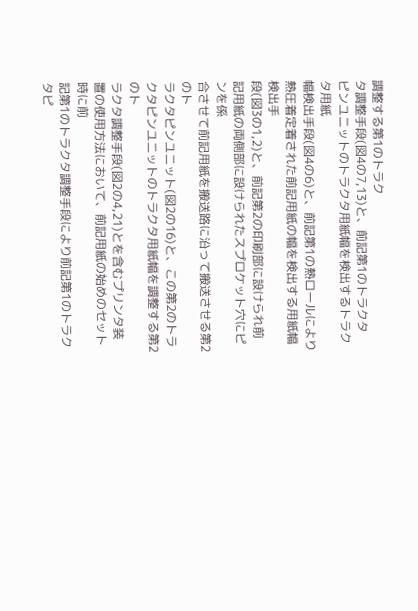調整する第1のトラク
タ調整手段(図4の7,13)と、前記第1のトラクタ
ピンユニットのトラクタ用紙幅を検出するトラクタ用紙
幅検出手段(図4の6)と、前記第1の熱ロールにより
熱圧着定着された前記用紙の幅を検出する用紙幅検出手
段(図3の1,2)と、前記第2の印刷部に設けられ前
記用紙の両側部に設けられたスプロケット穴にピンを係
合させて前記用紙を搬送路に沿って搬送させる第2のト
ラクタピンユニット(図2の16)と、この第2のトラ
クタピンユニットのトラクタ用紙幅を調整する第2のト
ラクタ調整手段(図2の4,21)とを含むプリンタ装
置の使用方法において、前記用紙の始めのセット時に前
記第1のトラクタ調整手段により前記第1のトラクタピ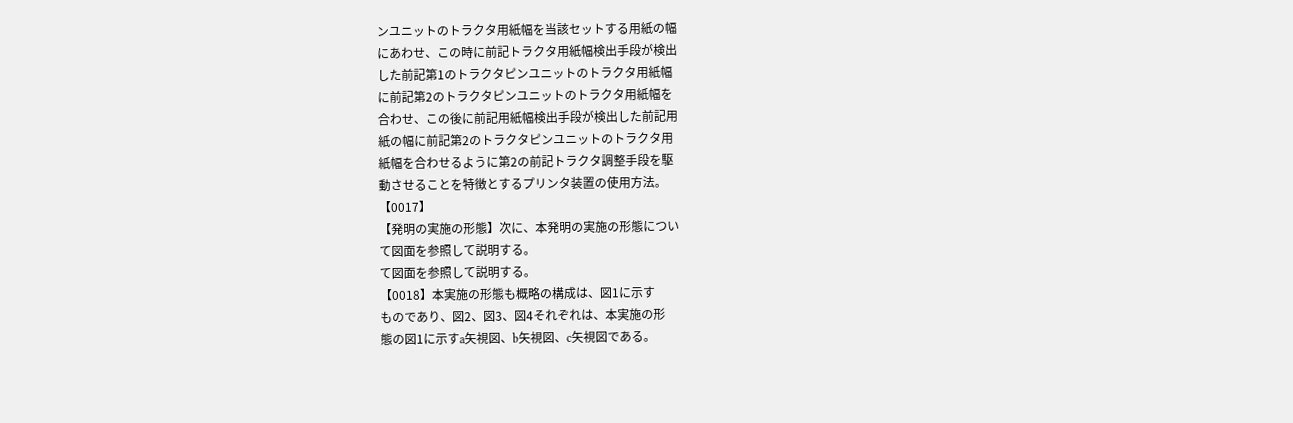ンユニットのトラクタ用紙幅を当該セットする用紙の幅
にあわせ、この時に前記トラクタ用紙幅検出手段が検出
した前記第1のトラクタピンユニットのトラクタ用紙幅
に前記第2のトラクタピンユニットのトラクタ用紙幅を
合わせ、この後に前記用紙幅検出手段が検出した前記用
紙の幅に前記第2のトラクタピンユニットのトラクタ用
紙幅を合わせるように第2の前記トラクタ調整手段を駆
動させることを特徴とするプリンタ装置の使用方法。
【0017】
【発明の実施の形態】次に、本発明の実施の形態につい
て図面を参照して説明する。
て図面を参照して説明する。
【0018】本実施の形態も概略の構成は、図1に示す
ものであり、図2、図3、図4それぞれは、本実施の形
態の図1に示すa矢視図、b矢視図、c矢視図である。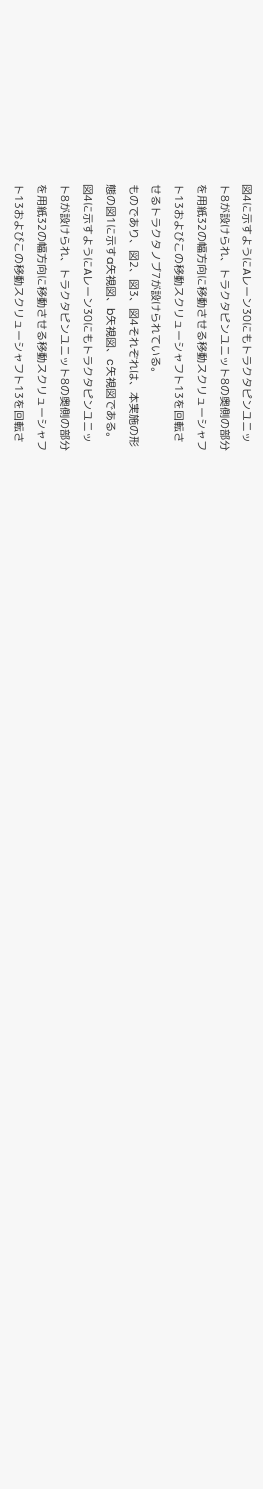図4に示すようにAレーン30にもトラクタピンユニッ
ト8が設けられ、トラクタピンユニット8の奥側の部分
を用紙32の幅方向に移動させる移動スクリューシャフ
ト13およびこの移動スクリューシャフト13を回転さ
せるトラクタノブ7が設けられている。
ものであり、図2、図3、図4それぞれは、本実施の形
態の図1に示すa矢視図、b矢視図、c矢視図である。
図4に示すようにAレーン30にもトラクタピンユニッ
ト8が設けられ、トラクタピンユニット8の奥側の部分
を用紙32の幅方向に移動させる移動スクリューシャフ
ト13およびこの移動スクリューシャフト13を回転さ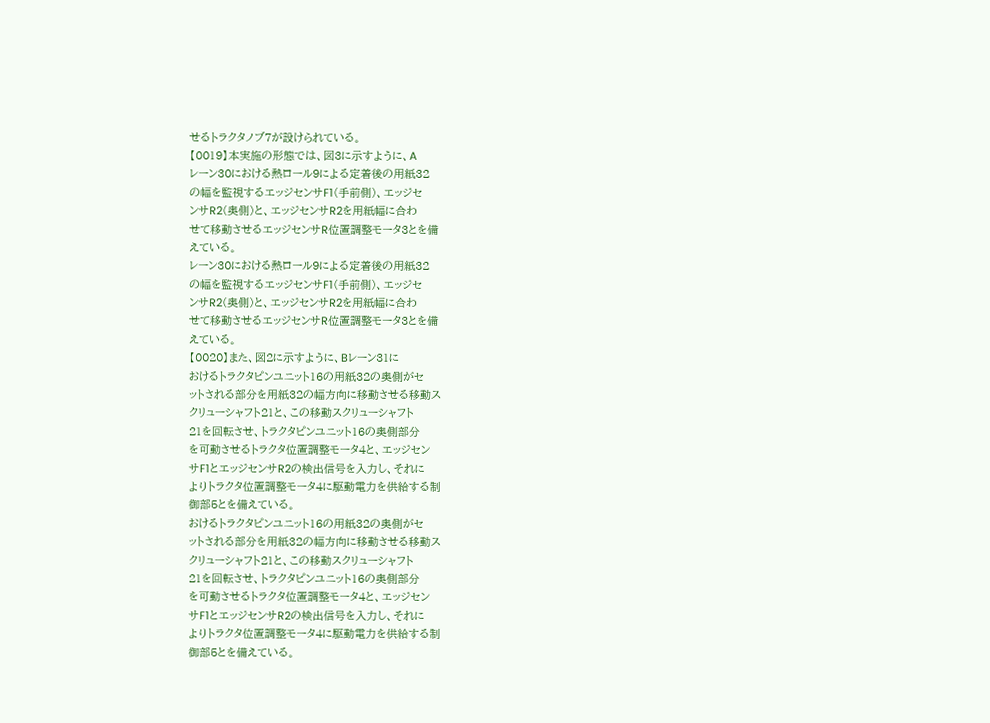せるトラクタノブ7が設けられている。
【0019】本実施の形態では、図3に示すように、A
レーン30における熱ロール9による定着後の用紙32
の幅を監視するエッジセンサF1(手前側)、エッジセ
ンサR2(奥側)と、エッジセンサR2を用紙幅に合わ
せて移動させるエッジセンサR位置調整モータ3とを備
えている。
レーン30における熱ロール9による定着後の用紙32
の幅を監視するエッジセンサF1(手前側)、エッジセ
ンサR2(奥側)と、エッジセンサR2を用紙幅に合わ
せて移動させるエッジセンサR位置調整モータ3とを備
えている。
【0020】また、図2に示すように、Bレーン31に
おけるトラクタピンユニット16の用紙32の奥側がセ
ットされる部分を用紙32の幅方向に移動させる移動ス
クリューシャフト21と、この移動スクリューシャフト
21を回転させ、トラクタピンユニット16の奥側部分
を可動させるトラクタ位置調整モータ4と、エッジセン
サF1とエッジセンサR2の検出信号を入力し、それに
よりトラクタ位置調整モータ4に駆動電力を供給する制
御部5とを備えている。
おけるトラクタピンユニット16の用紙32の奥側がセ
ットされる部分を用紙32の幅方向に移動させる移動ス
クリューシャフト21と、この移動スクリューシャフト
21を回転させ、トラクタピンユニット16の奥側部分
を可動させるトラクタ位置調整モータ4と、エッジセン
サF1とエッジセンサR2の検出信号を入力し、それに
よりトラクタ位置調整モータ4に駆動電力を供給する制
御部5とを備えている。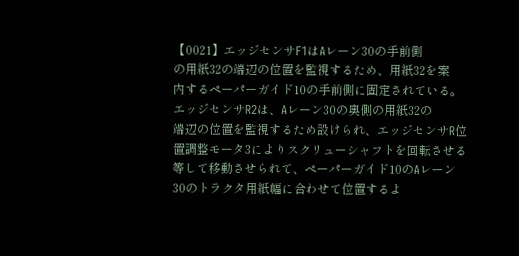【0021】エッジセンサF1はAレーン30の手前側
の用紙32の端辺の位置を監視するため、用紙32を案
内するペーパーガイド10の手前側に固定されている。
エッジセンサR2は、Aレーン30の奥側の用紙32の
端辺の位置を監視するため設けられ、エッジセンサR位
置調整モータ3によりスクリューシャフトを回転させる
等して移動させられて、ペーパーガイド10のAレーン
30のトラクタ用紙幅に合わせて位置するよ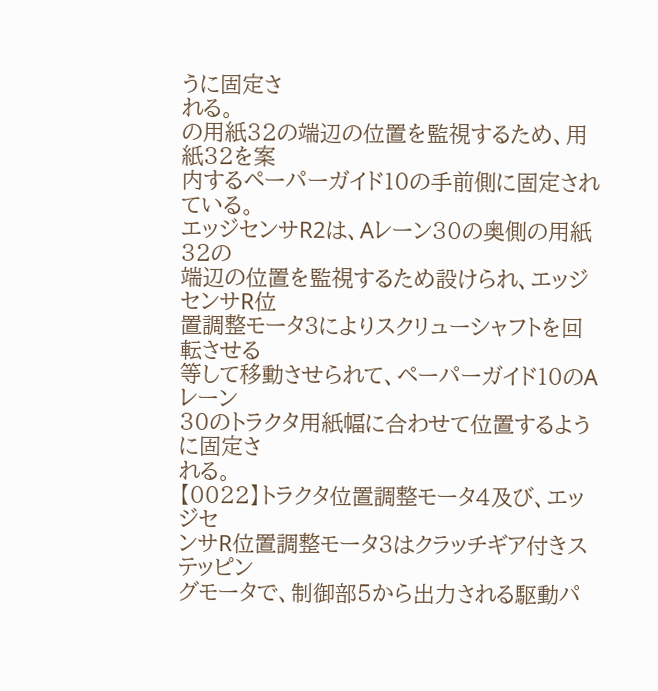うに固定さ
れる。
の用紙32の端辺の位置を監視するため、用紙32を案
内するペーパーガイド10の手前側に固定されている。
エッジセンサR2は、Aレーン30の奥側の用紙32の
端辺の位置を監視するため設けられ、エッジセンサR位
置調整モータ3によりスクリューシャフトを回転させる
等して移動させられて、ペーパーガイド10のAレーン
30のトラクタ用紙幅に合わせて位置するように固定さ
れる。
【0022】トラクタ位置調整モータ4及び、エッジセ
ンサR位置調整モータ3はクラッチギア付きステッピン
グモータで、制御部5から出力される駆動パ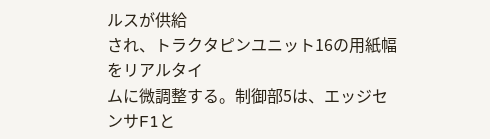ルスが供給
され、トラクタピンユニット16の用紙幅をリアルタイ
ムに微調整する。制御部5は、エッジセンサF1と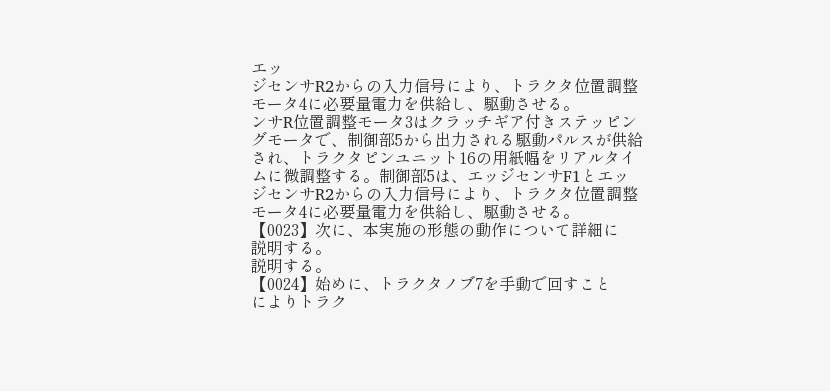エッ
ジセンサR2からの入力信号により、トラクタ位置調整
モータ4に必要量電力を供給し、駆動させる。
ンサR位置調整モータ3はクラッチギア付きステッピン
グモータで、制御部5から出力される駆動パルスが供給
され、トラクタピンユニット16の用紙幅をリアルタイ
ムに微調整する。制御部5は、エッジセンサF1とエッ
ジセンサR2からの入力信号により、トラクタ位置調整
モータ4に必要量電力を供給し、駆動させる。
【0023】次に、本実施の形態の動作について詳細に
説明する。
説明する。
【0024】始めに、トラクタノブ7を手動で回すこと
によりトラク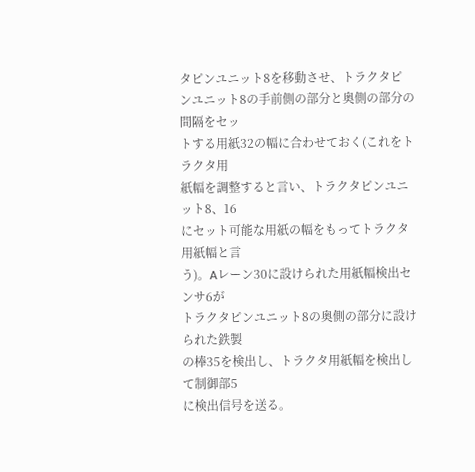タピンユニット8を移動させ、トラクタピ
ンユニット8の手前側の部分と奥側の部分の間隔をセッ
トする用紙32の幅に合わせておく(これをトラクタ用
紙幅を調整すると言い、トラクタピンユニット8、16
にセット可能な用紙の幅をもってトラクタ用紙幅と言
う)。Aレーン30に設けられた用紙幅検出センサ6が
トラクタピンユニット8の奥側の部分に設けられた鉄製
の棒35を検出し、トラクタ用紙幅を検出して制御部5
に検出信号を送る。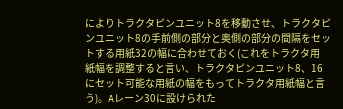によりトラクタピンユニット8を移動させ、トラクタピ
ンユニット8の手前側の部分と奥側の部分の間隔をセッ
トする用紙32の幅に合わせておく(これをトラクタ用
紙幅を調整すると言い、トラクタピンユニット8、16
にセット可能な用紙の幅をもってトラクタ用紙幅と言
う)。Aレーン30に設けられた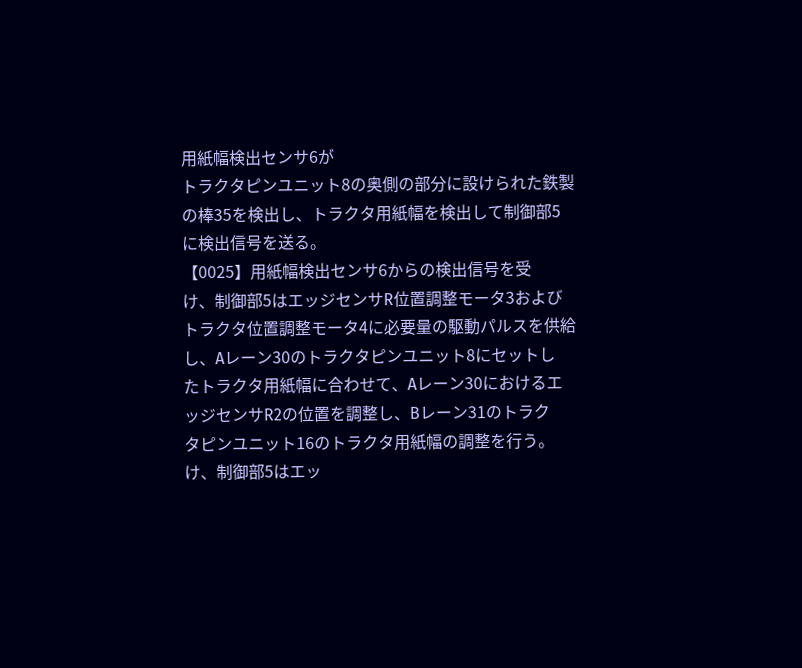用紙幅検出センサ6が
トラクタピンユニット8の奥側の部分に設けられた鉄製
の棒35を検出し、トラクタ用紙幅を検出して制御部5
に検出信号を送る。
【0025】用紙幅検出センサ6からの検出信号を受
け、制御部5はエッジセンサR位置調整モータ3および
トラクタ位置調整モータ4に必要量の駆動パルスを供給
し、Aレーン30のトラクタピンユニット8にセットし
たトラクタ用紙幅に合わせて、Aレーン30におけるエ
ッジセンサR2の位置を調整し、Bレーン31のトラク
タピンユニット16のトラクタ用紙幅の調整を行う。
け、制御部5はエッ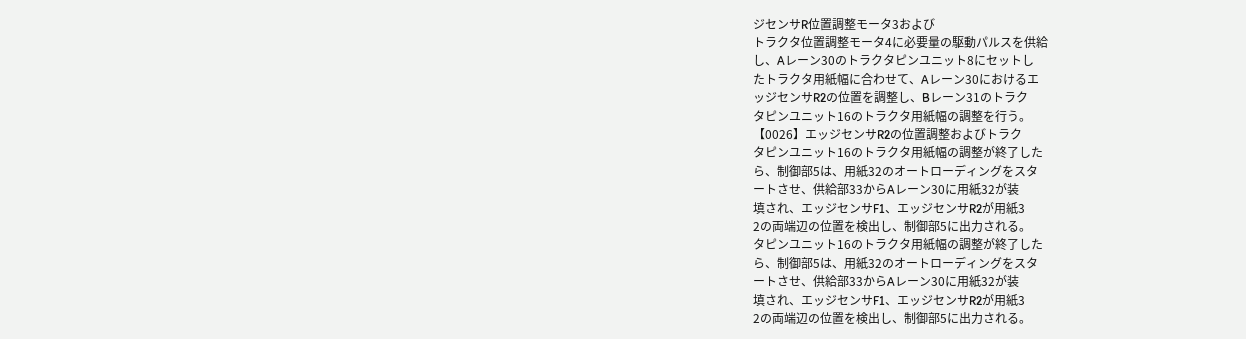ジセンサR位置調整モータ3および
トラクタ位置調整モータ4に必要量の駆動パルスを供給
し、Aレーン30のトラクタピンユニット8にセットし
たトラクタ用紙幅に合わせて、Aレーン30におけるエ
ッジセンサR2の位置を調整し、Bレーン31のトラク
タピンユニット16のトラクタ用紙幅の調整を行う。
【0026】エッジセンサR2の位置調整およびトラク
タピンユニット16のトラクタ用紙幅の調整が終了した
ら、制御部5は、用紙32のオートローディングをスタ
ートさせ、供給部33からAレーン30に用紙32が装
填され、エッジセンサF1、エッジセンサR2が用紙3
2の両端辺の位置を検出し、制御部5に出力される。
タピンユニット16のトラクタ用紙幅の調整が終了した
ら、制御部5は、用紙32のオートローディングをスタ
ートさせ、供給部33からAレーン30に用紙32が装
填され、エッジセンサF1、エッジセンサR2が用紙3
2の両端辺の位置を検出し、制御部5に出力される。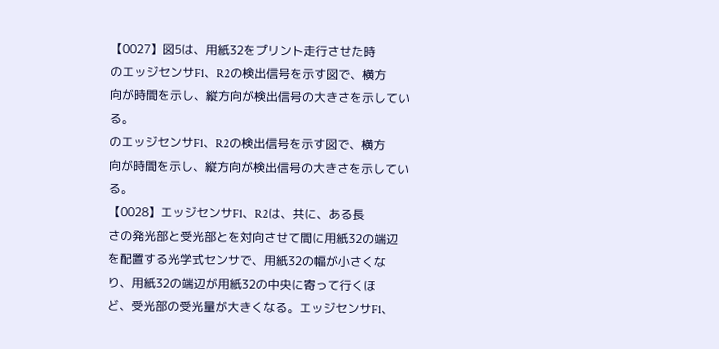【0027】図5は、用紙32をプリント走行させた時
のエッジセンサF1、R2の検出信号を示す図で、横方
向が時間を示し、縦方向が検出信号の大きさを示してい
る。
のエッジセンサF1、R2の検出信号を示す図で、横方
向が時間を示し、縦方向が検出信号の大きさを示してい
る。
【0028】エッジセンサF1、R2は、共に、ある長
さの発光部と受光部とを対向させて間に用紙32の端辺
を配置する光学式センサで、用紙32の幅が小さくな
り、用紙32の端辺が用紙32の中央に寄って行くほ
ど、受光部の受光量が大きくなる。エッジセンサF1、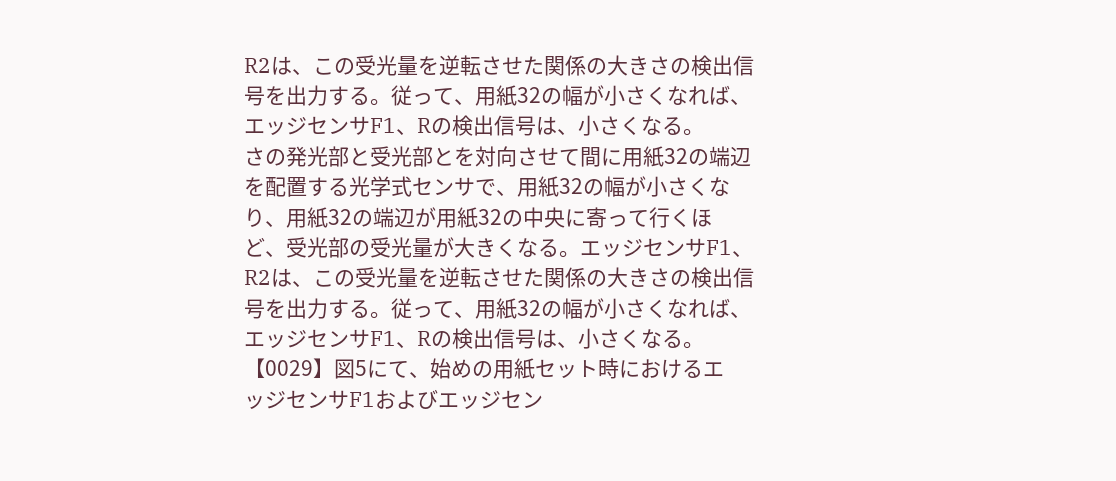R2は、この受光量を逆転させた関係の大きさの検出信
号を出力する。従って、用紙32の幅が小さくなれば、
エッジセンサF1、Rの検出信号は、小さくなる。
さの発光部と受光部とを対向させて間に用紙32の端辺
を配置する光学式センサで、用紙32の幅が小さくな
り、用紙32の端辺が用紙32の中央に寄って行くほ
ど、受光部の受光量が大きくなる。エッジセンサF1、
R2は、この受光量を逆転させた関係の大きさの検出信
号を出力する。従って、用紙32の幅が小さくなれば、
エッジセンサF1、Rの検出信号は、小さくなる。
【0029】図5にて、始めの用紙セット時におけるエ
ッジセンサF1およびエッジセン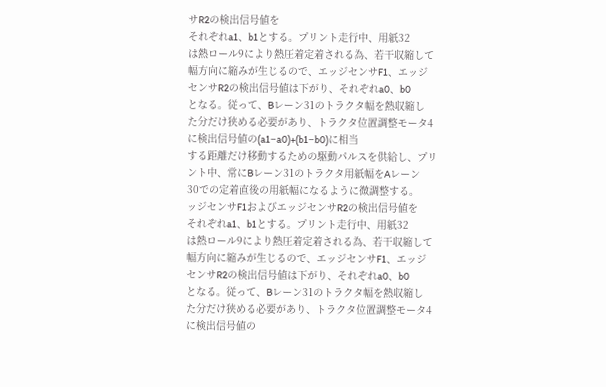サR2の検出信号値を
それぞれa1、b1とする。プリント走行中、用紙32
は熱ロール9により熱圧着定着される為、若干収縮して
幅方向に縮みが生じるので、エッジセンサF1、エッジ
センサR2の検出信号値は下がり、それぞれa0、b0
となる。従って、Bレーン31のトラクタ幅を熱収縮し
た分だけ狭める必要があり、トラクタ位置調整モータ4
に検出信号値の(a1−a0)+(b1−b0)に相当
する距離だけ移動するための駆動パルスを供給し、プリ
ント中、常にBレーン31のトラクタ用紙幅をAレーン
30での定着直後の用紙幅になるように微調整する。
ッジセンサF1およびエッジセンサR2の検出信号値を
それぞれa1、b1とする。プリント走行中、用紙32
は熱ロール9により熱圧着定着される為、若干収縮して
幅方向に縮みが生じるので、エッジセンサF1、エッジ
センサR2の検出信号値は下がり、それぞれa0、b0
となる。従って、Bレーン31のトラクタ幅を熱収縮し
た分だけ狭める必要があり、トラクタ位置調整モータ4
に検出信号値の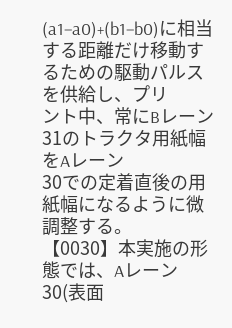(a1−a0)+(b1−b0)に相当
する距離だけ移動するための駆動パルスを供給し、プリ
ント中、常にBレーン31のトラクタ用紙幅をAレーン
30での定着直後の用紙幅になるように微調整する。
【0030】本実施の形態では、Aレーン30(表面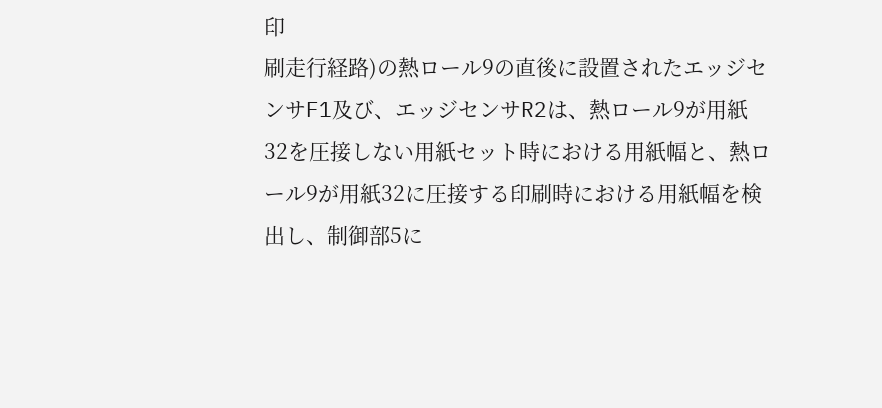印
刷走行経路)の熱ロール9の直後に設置されたエッジセ
ンサF1及び、エッジセンサR2は、熱ロール9が用紙
32を圧接しない用紙セット時における用紙幅と、熱ロ
ール9が用紙32に圧接する印刷時における用紙幅を検
出し、制御部5に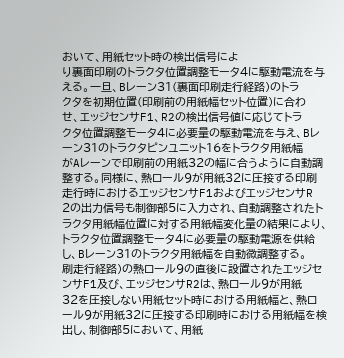おいて、用紙セット時の検出信号によ
り裏面印刷のトラクタ位置調整モータ4に駆動電流を与
える。一旦、Bレーン31(裏面印刷走行経路)のトラ
クタを初期位置(印刷前の用紙幅セット位置)に合わ
せ、エッジセンサF1、R2の検出信号値に応じてトラ
クタ位置調整モータ4に必要量の駆動電流を与え、Bレ
ーン31のトラクタピンユニット16をトラクタ用紙幅
がAレーンで印刷前の用紙32の幅に合うように自動調
整する。同様に、熱ロール9が用紙32に圧接する印刷
走行時におけるエッジセンサF1およびエッジセンサR
2の出力信号も制御部5に入力され、自動調整されたト
ラクタ用紙幅位置に対する用紙幅変化量の結果により、
トラクタ位置調整モータ4に必要量の駆動電源を供給
し、Bレーン31のトラクタ用紙幅を自動微調整する。
刷走行経路)の熱ロール9の直後に設置されたエッジセ
ンサF1及び、エッジセンサR2は、熱ロール9が用紙
32を圧接しない用紙セット時における用紙幅と、熱ロ
ール9が用紙32に圧接する印刷時における用紙幅を検
出し、制御部5において、用紙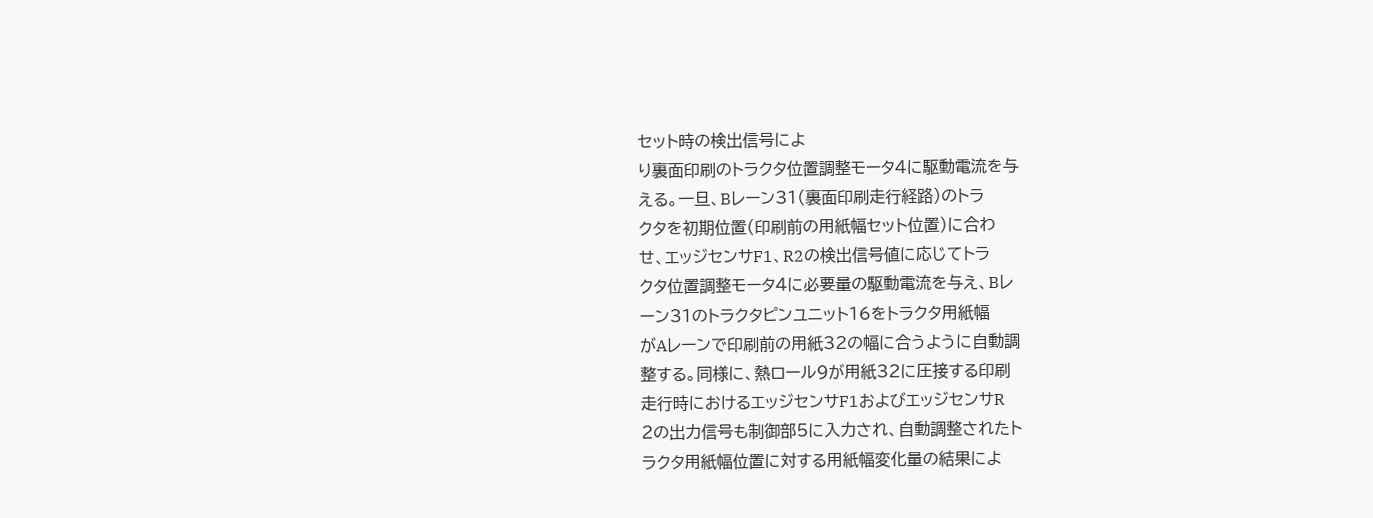セット時の検出信号によ
り裏面印刷のトラクタ位置調整モータ4に駆動電流を与
える。一旦、Bレーン31(裏面印刷走行経路)のトラ
クタを初期位置(印刷前の用紙幅セット位置)に合わ
せ、エッジセンサF1、R2の検出信号値に応じてトラ
クタ位置調整モータ4に必要量の駆動電流を与え、Bレ
ーン31のトラクタピンユニット16をトラクタ用紙幅
がAレーンで印刷前の用紙32の幅に合うように自動調
整する。同様に、熱ロール9が用紙32に圧接する印刷
走行時におけるエッジセンサF1およびエッジセンサR
2の出力信号も制御部5に入力され、自動調整されたト
ラクタ用紙幅位置に対する用紙幅変化量の結果によ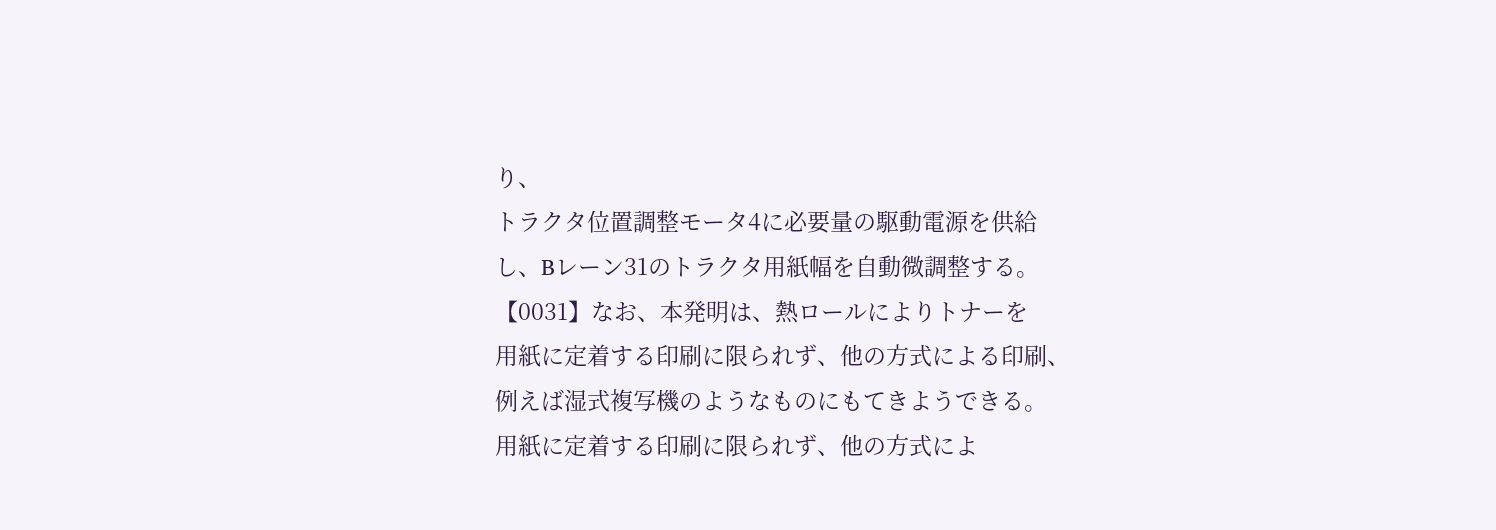り、
トラクタ位置調整モータ4に必要量の駆動電源を供給
し、Bレーン31のトラクタ用紙幅を自動微調整する。
【0031】なお、本発明は、熱ロールによりトナーを
用紙に定着する印刷に限られず、他の方式による印刷、
例えば湿式複写機のようなものにもてきようできる。
用紙に定着する印刷に限られず、他の方式によ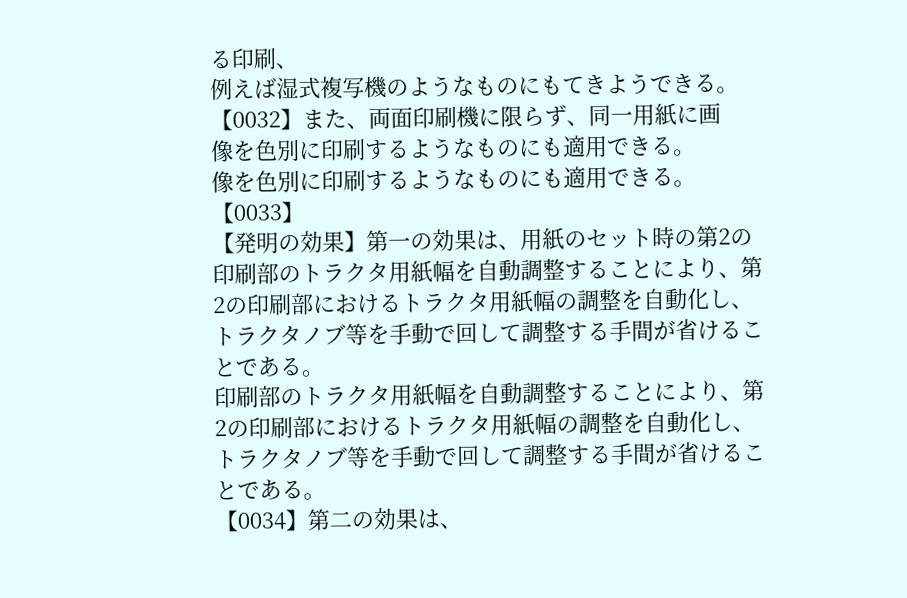る印刷、
例えば湿式複写機のようなものにもてきようできる。
【0032】また、両面印刷機に限らず、同一用紙に画
像を色別に印刷するようなものにも適用できる。
像を色別に印刷するようなものにも適用できる。
【0033】
【発明の効果】第一の効果は、用紙のセット時の第2の
印刷部のトラクタ用紙幅を自動調整することにより、第
2の印刷部におけるトラクタ用紙幅の調整を自動化し、
トラクタノブ等を手動で回して調整する手間が省けるこ
とである。
印刷部のトラクタ用紙幅を自動調整することにより、第
2の印刷部におけるトラクタ用紙幅の調整を自動化し、
トラクタノブ等を手動で回して調整する手間が省けるこ
とである。
【0034】第二の効果は、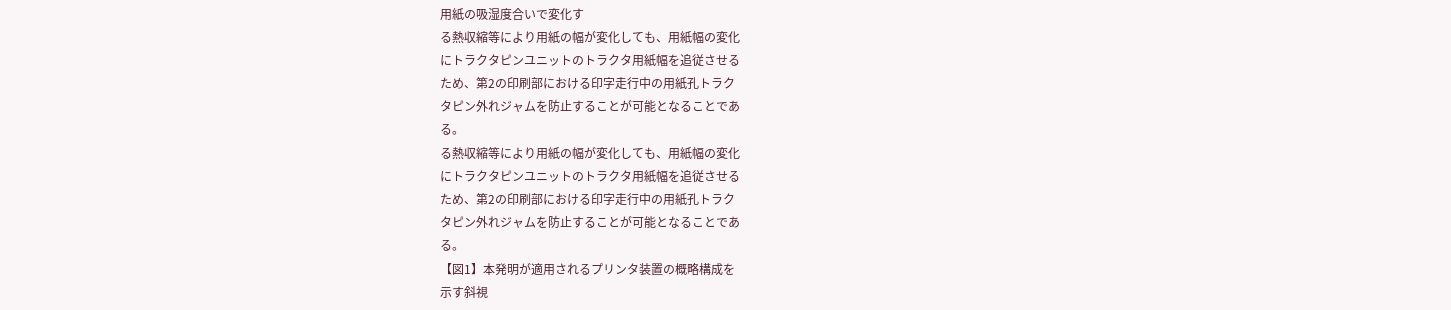用紙の吸湿度合いで変化す
る熱収縮等により用紙の幅が変化しても、用紙幅の変化
にトラクタピンユニットのトラクタ用紙幅を追従させる
ため、第2の印刷部における印字走行中の用紙孔トラク
タピン外れジャムを防止することが可能となることであ
る。
る熱収縮等により用紙の幅が変化しても、用紙幅の変化
にトラクタピンユニットのトラクタ用紙幅を追従させる
ため、第2の印刷部における印字走行中の用紙孔トラク
タピン外れジャムを防止することが可能となることであ
る。
【図1】本発明が適用されるプリンタ装置の概略構成を
示す斜視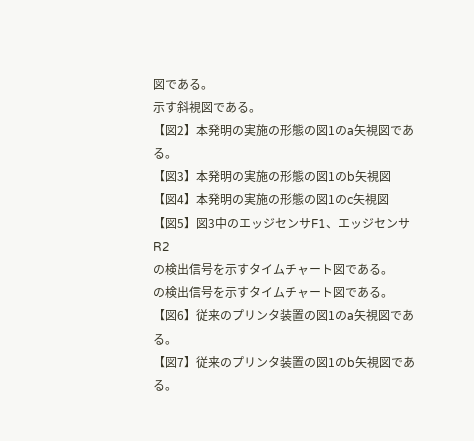図である。
示す斜視図である。
【図2】本発明の実施の形態の図1のa矢視図である。
【図3】本発明の実施の形態の図1のb矢視図
【図4】本発明の実施の形態の図1のc矢視図
【図5】図3中のエッジセンサF1、エッジセンサR2
の検出信号を示すタイムチャート図である。
の検出信号を示すタイムチャート図である。
【図6】従来のプリンタ装置の図1のa矢視図である。
【図7】従来のプリンタ装置の図1のb矢視図である。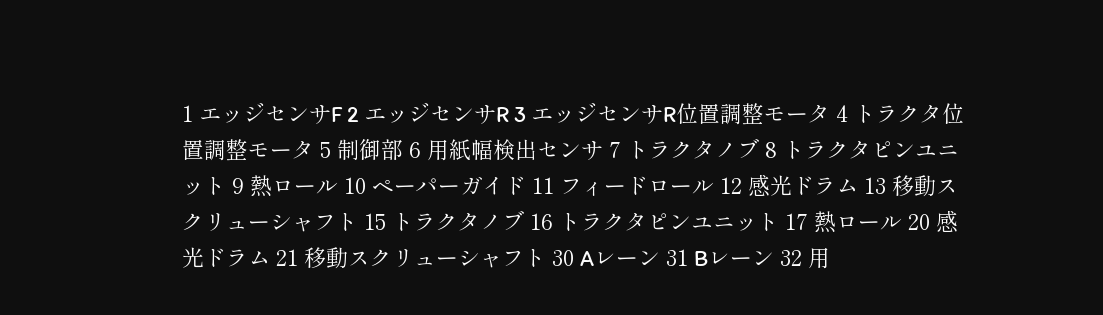1 エッジセンサF 2 エッジセンサR 3 エッジセンサR位置調整モータ 4 トラクタ位置調整モータ 5 制御部 6 用紙幅検出センサ 7 トラクタノブ 8 トラクタピンユニット 9 熱ロール 10 ペーパーガイド 11 フィードロール 12 感光ドラム 13 移動スクリューシャフト 15 トラクタノブ 16 トラクタピンユニット 17 熱ロール 20 感光ドラム 21 移動スクリューシャフト 30 Aレーン 31 Bレーン 32 用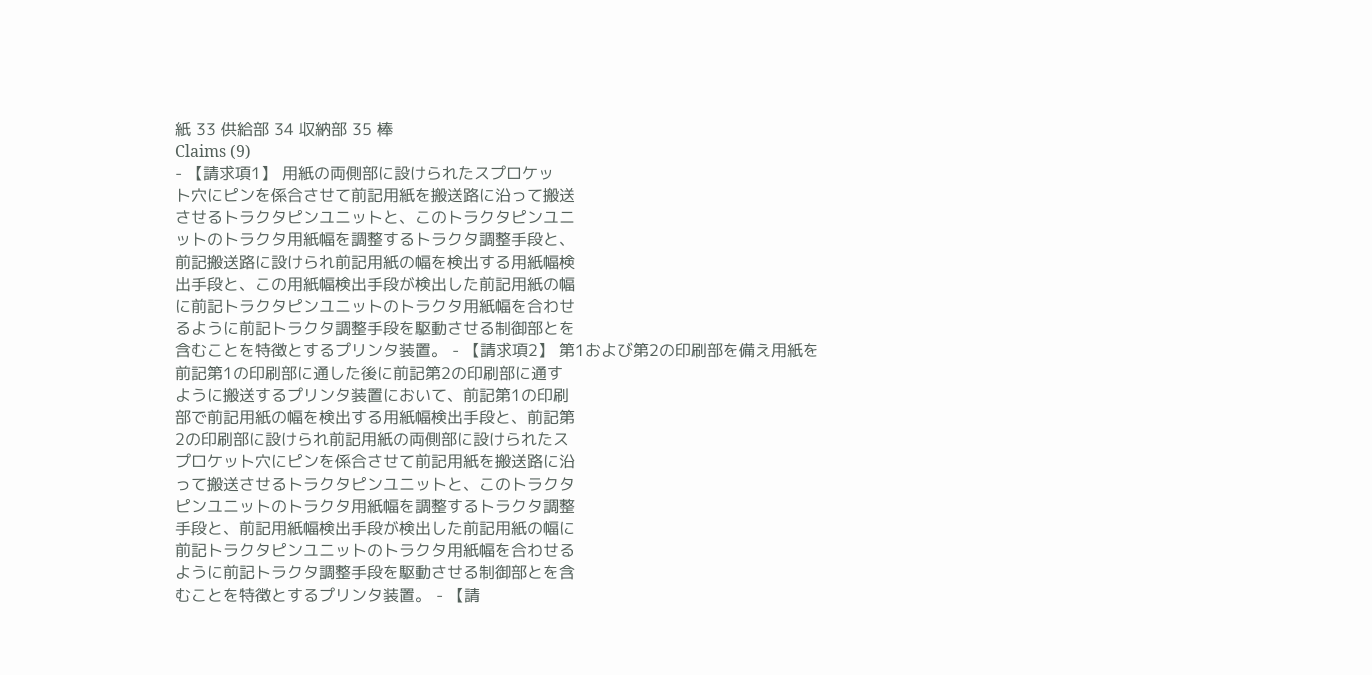紙 33 供給部 34 収納部 35 棒
Claims (9)
- 【請求項1】 用紙の両側部に設けられたスプロケッ
ト穴にピンを係合させて前記用紙を搬送路に沿って搬送
させるトラクタピンユニットと、このトラクタピンユニ
ットのトラクタ用紙幅を調整するトラクタ調整手段と、
前記搬送路に設けられ前記用紙の幅を検出する用紙幅検
出手段と、この用紙幅検出手段が検出した前記用紙の幅
に前記トラクタピンユニットのトラクタ用紙幅を合わせ
るように前記トラクタ調整手段を駆動させる制御部とを
含むことを特徴とするプリンタ装置。 - 【請求項2】 第1および第2の印刷部を備え用紙を
前記第1の印刷部に通した後に前記第2の印刷部に通す
ように搬送するプリンタ装置において、前記第1の印刷
部で前記用紙の幅を検出する用紙幅検出手段と、前記第
2の印刷部に設けられ前記用紙の両側部に設けられたス
プロケット穴にピンを係合させて前記用紙を搬送路に沿
って搬送させるトラクタピンユニットと、このトラクタ
ピンユニットのトラクタ用紙幅を調整するトラクタ調整
手段と、前記用紙幅検出手段が検出した前記用紙の幅に
前記トラクタピンユニットのトラクタ用紙幅を合わせる
ように前記トラクタ調整手段を駆動させる制御部とを含
むことを特徴とするプリンタ装置。 - 【請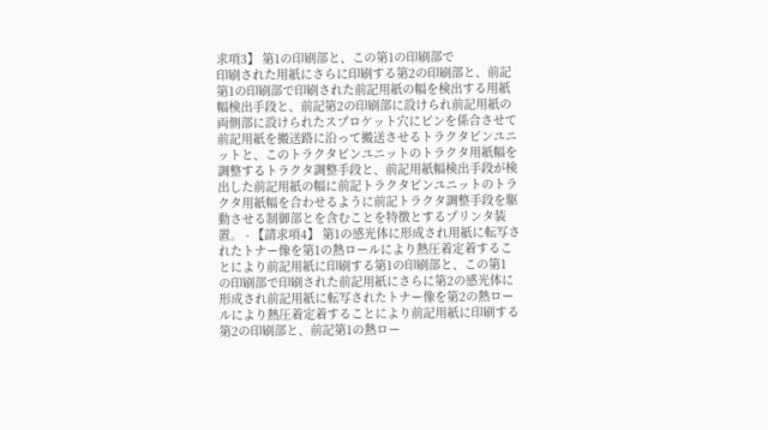求項3】 第1の印刷部と、この第1の印刷部で
印刷された用紙にさらに印刷する第2の印刷部と、前記
第1の印刷部で印刷された前記用紙の幅を検出する用紙
幅検出手段と、前記第2の印刷部に設けられ前記用紙の
両側部に設けられたスプロケット穴にピンを係合させて
前記用紙を搬送路に沿って搬送させるトラクタピンユニ
ットと、このトラクタピンユニットのトラクタ用紙幅を
調整するトラクタ調整手段と、前記用紙幅検出手段が検
出した前記用紙の幅に前記トラクタピンユニットのトラ
クタ用紙幅を合わせるように前記トラクタ調整手段を駆
動させる制御部とを含むことを特徴とするプリンタ装
置。 - 【請求項4】 第1の感光体に形成され用紙に転写さ
れたトナー像を第1の熱ロールにより熱圧着定着するこ
とにより前記用紙に印刷する第1の印刷部と、この第1
の印刷部で印刷された前記用紙にさらに第2の感光体に
形成され前記用紙に転写されたトナー像を第2の熱ロー
ルにより熱圧着定着することにより前記用紙に印刷する
第2の印刷部と、前記第1の熱ロー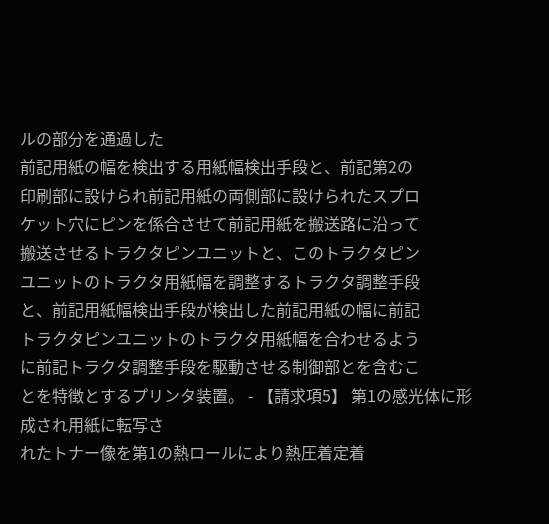ルの部分を通過した
前記用紙の幅を検出する用紙幅検出手段と、前記第2の
印刷部に設けられ前記用紙の両側部に設けられたスプロ
ケット穴にピンを係合させて前記用紙を搬送路に沿って
搬送させるトラクタピンユニットと、このトラクタピン
ユニットのトラクタ用紙幅を調整するトラクタ調整手段
と、前記用紙幅検出手段が検出した前記用紙の幅に前記
トラクタピンユニットのトラクタ用紙幅を合わせるよう
に前記トラクタ調整手段を駆動させる制御部とを含むこ
とを特徴とするプリンタ装置。 - 【請求項5】 第1の感光体に形成され用紙に転写さ
れたトナー像を第1の熱ロールにより熱圧着定着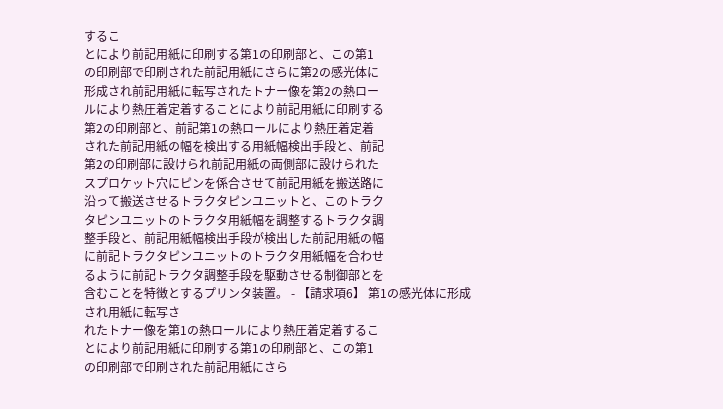するこ
とにより前記用紙に印刷する第1の印刷部と、この第1
の印刷部で印刷された前記用紙にさらに第2の感光体に
形成され前記用紙に転写されたトナー像を第2の熱ロー
ルにより熱圧着定着することにより前記用紙に印刷する
第2の印刷部と、前記第1の熱ロールにより熱圧着定着
された前記用紙の幅を検出する用紙幅検出手段と、前記
第2の印刷部に設けられ前記用紙の両側部に設けられた
スプロケット穴にピンを係合させて前記用紙を搬送路に
沿って搬送させるトラクタピンユニットと、このトラク
タピンユニットのトラクタ用紙幅を調整するトラクタ調
整手段と、前記用紙幅検出手段が検出した前記用紙の幅
に前記トラクタピンユニットのトラクタ用紙幅を合わせ
るように前記トラクタ調整手段を駆動させる制御部とを
含むことを特徴とするプリンタ装置。 - 【請求項6】 第1の感光体に形成され用紙に転写さ
れたトナー像を第1の熱ロールにより熱圧着定着するこ
とにより前記用紙に印刷する第1の印刷部と、この第1
の印刷部で印刷された前記用紙にさら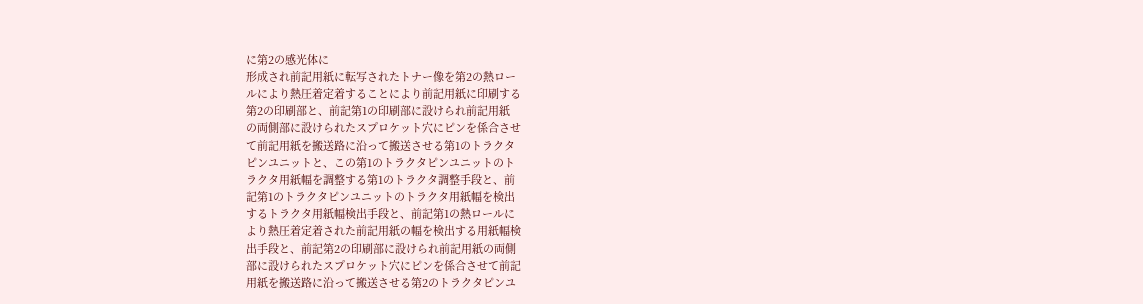に第2の感光体に
形成され前記用紙に転写されたトナー像を第2の熱ロー
ルにより熱圧着定着することにより前記用紙に印刷する
第2の印刷部と、前記第1の印刷部に設けられ前記用紙
の両側部に設けられたスプロケット穴にピンを係合させ
て前記用紙を搬送路に沿って搬送させる第1のトラクタ
ピンユニットと、この第1のトラクタピンユニットのト
ラクタ用紙幅を調整する第1のトラクタ調整手段と、前
記第1のトラクタピンユニットのトラクタ用紙幅を検出
するトラクタ用紙幅検出手段と、前記第1の熱ロールに
より熱圧着定着された前記用紙の幅を検出する用紙幅検
出手段と、前記第2の印刷部に設けられ前記用紙の両側
部に設けられたスプロケット穴にピンを係合させて前記
用紙を搬送路に沿って搬送させる第2のトラクタピンユ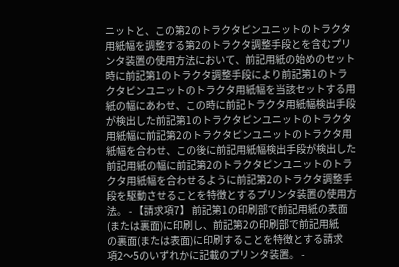ニットと、この第2のトラクタピンユニットのトラクタ
用紙幅を調整する第2のトラクタ調整手段とを含むプリ
ンタ装置の使用方法において、前記用紙の始めのセット
時に前記第1のトラクタ調整手段により前記第1のトラ
クタピンユニットのトラクタ用紙幅を当該セットする用
紙の幅にあわせ、この時に前記トラクタ用紙幅検出手段
が検出した前記第1のトラクタピンユニットのトラクタ
用紙幅に前記第2のトラクタピンユニットのトラクタ用
紙幅を合わせ、この後に前記用紙幅検出手段が検出した
前記用紙の幅に前記第2のトラクタピンユニットのトラ
クタ用紙幅を合わせるように前記第2のトラクタ調整手
段を駆動させることを特徴とするプリンタ装置の使用方
法。 - 【請求項7】 前記第1の印刷部で前記用紙の表面
(または裏面)に印刷し、前記第2の印刷部で前記用紙
の裏面(または表面)に印刷することを特徴とする請求
項2〜5のいずれかに記載のプリンタ装置。 -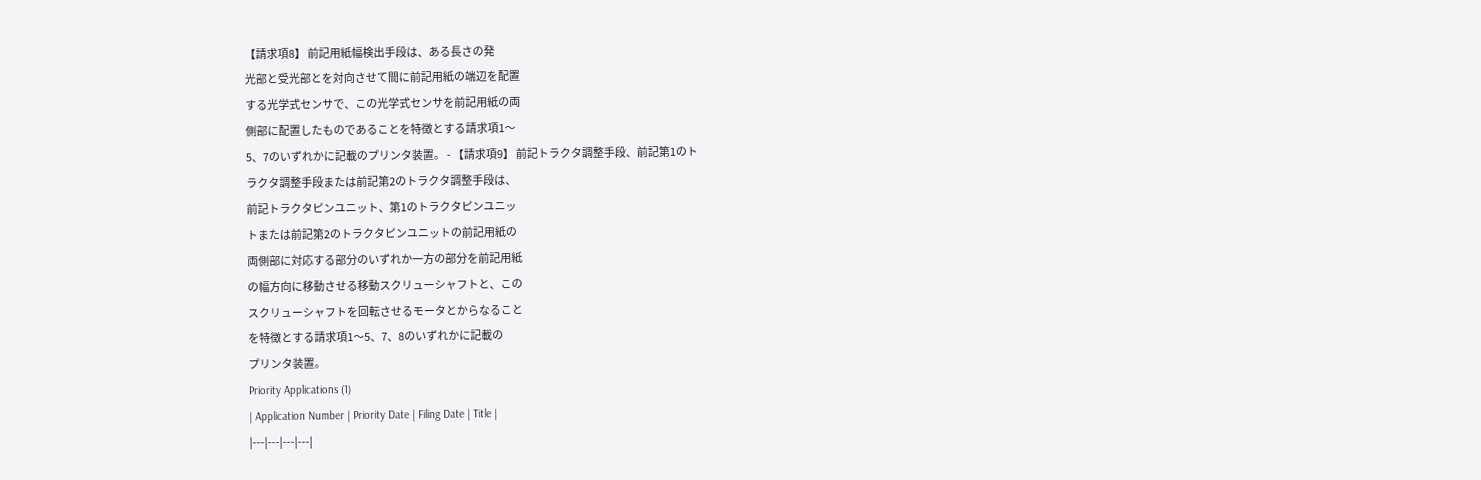【請求項8】 前記用紙幅検出手段は、ある長さの発
光部と受光部とを対向させて間に前記用紙の端辺を配置
する光学式センサで、この光学式センサを前記用紙の両
側部に配置したものであることを特徴とする請求項1〜
5、7のいずれかに記載のプリンタ装置。 - 【請求項9】 前記トラクタ調整手段、前記第1のト
ラクタ調整手段または前記第2のトラクタ調整手段は、
前記トラクタピンユニット、第1のトラクタピンユニッ
トまたは前記第2のトラクタピンユニットの前記用紙の
両側部に対応する部分のいずれか一方の部分を前記用紙
の幅方向に移動させる移動スクリューシャフトと、この
スクリューシャフトを回転させるモータとからなること
を特徴とする請求項1〜5、7、8のいずれかに記載の
プリンタ装置。
Priority Applications (1)
| Application Number | Priority Date | Filing Date | Title |
|---|---|---|---|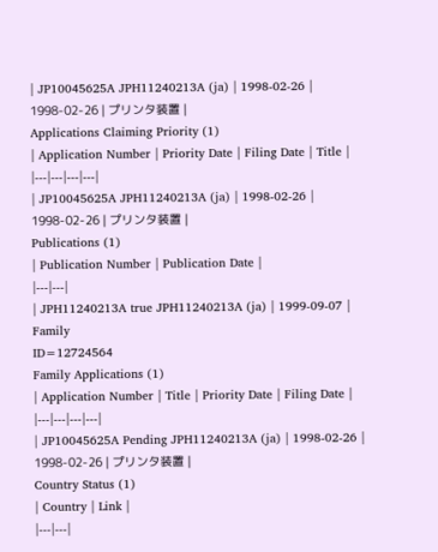| JP10045625A JPH11240213A (ja) | 1998-02-26 | 1998-02-26 | プリンタ装置 |
Applications Claiming Priority (1)
| Application Number | Priority Date | Filing Date | Title |
|---|---|---|---|
| JP10045625A JPH11240213A (ja) | 1998-02-26 | 1998-02-26 | プリンタ装置 |
Publications (1)
| Publication Number | Publication Date |
|---|---|
| JPH11240213A true JPH11240213A (ja) | 1999-09-07 |
Family
ID=12724564
Family Applications (1)
| Application Number | Title | Priority Date | Filing Date |
|---|---|---|---|
| JP10045625A Pending JPH11240213A (ja) | 1998-02-26 | 1998-02-26 | プリンタ装置 |
Country Status (1)
| Country | Link |
|---|---|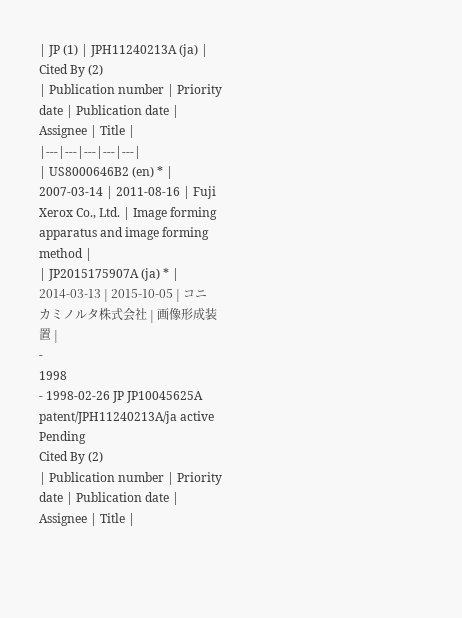| JP (1) | JPH11240213A (ja) |
Cited By (2)
| Publication number | Priority date | Publication date | Assignee | Title |
|---|---|---|---|---|
| US8000646B2 (en) * | 2007-03-14 | 2011-08-16 | Fuji Xerox Co., Ltd. | Image forming apparatus and image forming method |
| JP2015175907A (ja) * | 2014-03-13 | 2015-10-05 | コニカミノルタ株式会社 | 画像形成装置 |
-
1998
- 1998-02-26 JP JP10045625A patent/JPH11240213A/ja active Pending
Cited By (2)
| Publication number | Priority date | Publication date | Assignee | Title |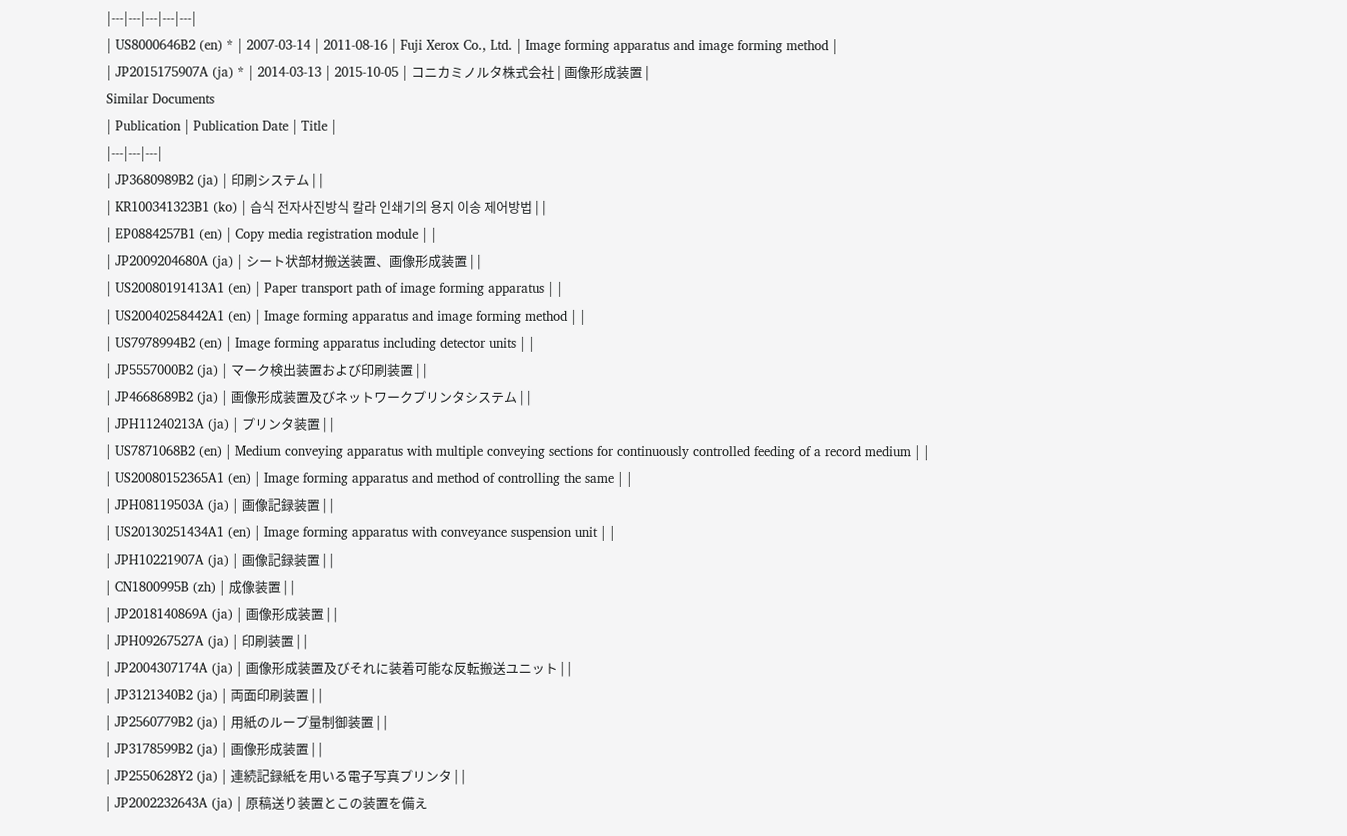|---|---|---|---|---|
| US8000646B2 (en) * | 2007-03-14 | 2011-08-16 | Fuji Xerox Co., Ltd. | Image forming apparatus and image forming method |
| JP2015175907A (ja) * | 2014-03-13 | 2015-10-05 | コニカミノルタ株式会社 | 画像形成装置 |
Similar Documents
| Publication | Publication Date | Title |
|---|---|---|
| JP3680989B2 (ja) | 印刷システム | |
| KR100341323B1 (ko) | 습식 전자사진방식 칼라 인쇄기의 용지 이송 제어방법 | |
| EP0884257B1 (en) | Copy media registration module | |
| JP2009204680A (ja) | シート状部材搬送装置、画像形成装置 | |
| US20080191413A1 (en) | Paper transport path of image forming apparatus | |
| US20040258442A1 (en) | Image forming apparatus and image forming method | |
| US7978994B2 (en) | Image forming apparatus including detector units | |
| JP5557000B2 (ja) | マーク検出装置および印刷装置 | |
| JP4668689B2 (ja) | 画像形成装置及びネットワークプリンタシステム | |
| JPH11240213A (ja) | プリンタ装置 | |
| US7871068B2 (en) | Medium conveying apparatus with multiple conveying sections for continuously controlled feeding of a record medium | |
| US20080152365A1 (en) | Image forming apparatus and method of controlling the same | |
| JPH08119503A (ja) | 画像記録装置 | |
| US20130251434A1 (en) | Image forming apparatus with conveyance suspension unit | |
| JPH10221907A (ja) | 画像記録装置 | |
| CN1800995B (zh) | 成像装置 | |
| JP2018140869A (ja) | 画像形成装置 | |
| JPH09267527A (ja) | 印刷装置 | |
| JP2004307174A (ja) | 画像形成装置及びそれに装着可能な反転搬送ユニット | |
| JP3121340B2 (ja) | 両面印刷装置 | |
| JP2560779B2 (ja) | 用紙のループ量制御装置 | |
| JP3178599B2 (ja) | 画像形成装置 | |
| JP2550628Y2 (ja) | 連続記録紙を用いる電子写真プリンタ | |
| JP2002232643A (ja) | 原稿送り装置とこの装置を備え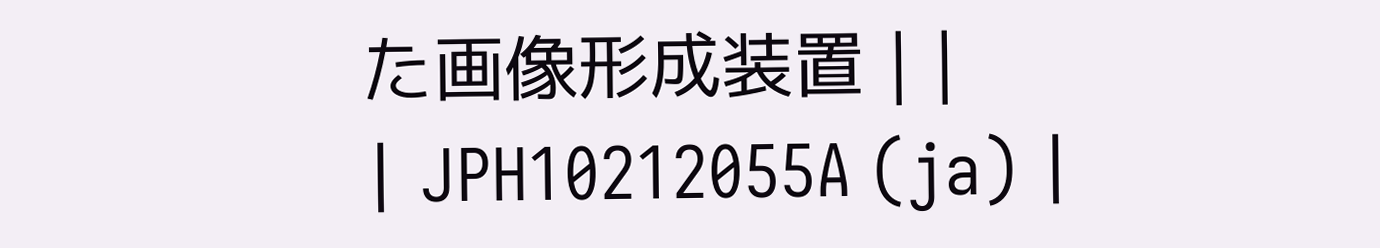た画像形成装置 | |
| JPH10212055A (ja) |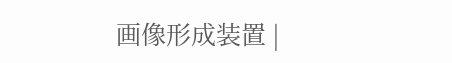画像形成装置 |